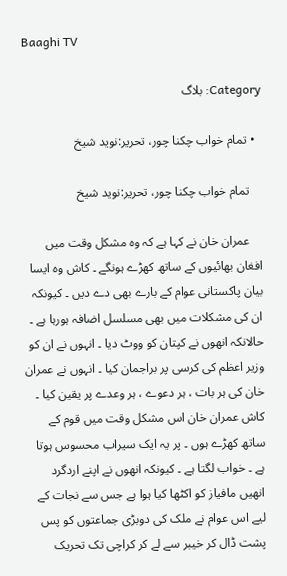Baaghi TV

Category: بلاگ

  • تمام خواب چکنا چور، تحریر:نوید شیخ

    تمام خواب چکنا چور، تحریر:نوید شیخ

    عمران خان نے کہا ہے کہ وہ مشکل وقت میں افغان بھائیوں کے ساتھ کھڑے ہونگے ۔ کاش وہ ایسا بیان پاکستانی عوام کے بارے بھی دے دیں ۔ کیونکہ ان کی مشکلات میں بھی مسلسل اضافہ ہورہا ہے ۔ حالانکہ انھوں نے کپتان کو ووٹ دیا ۔ انہوں نے ان کو وزیر اعظم کی کرسی پر براجمان کیا ۔ انہوں نے عمران خان کی ہر بات ، ہر دعوے ، ہر وعدے پر یقین کیا ۔ کاش عمران خان اس مشکل وقت میں قوم کے ساتھ کھڑے ہوں ۔ پر یہ ایک سیراب محسوس ہوتا ہے ۔ خواب لگتا ہے ۔ کیونکہ انھوں نے اپنے اردگرد انھیں مافیاز کو اکٹھا کیا ہوا ہے جس سے نجات کے لیے اس عوام نے ملک کی دوبڑی جماعتوں کو پس پشت ڈال کر خیبر سے لے کر کراچی تک تحریک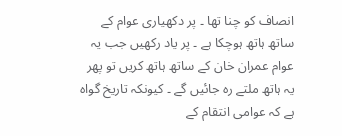انصاف کو چنا تھا ۔ پر دکھیاری عوام کے ساتھ ہاتھ ہوچکا ہے ۔ پر یاد رکھیں جب یہ عوام عمران خان کے ساتھ ہاتھ کریں تو پھر یہ ہاتھ ملتے رہ جائیں گے ۔ کیونکہ تاریخ گواہ ہے کہ عوامی انتقام کے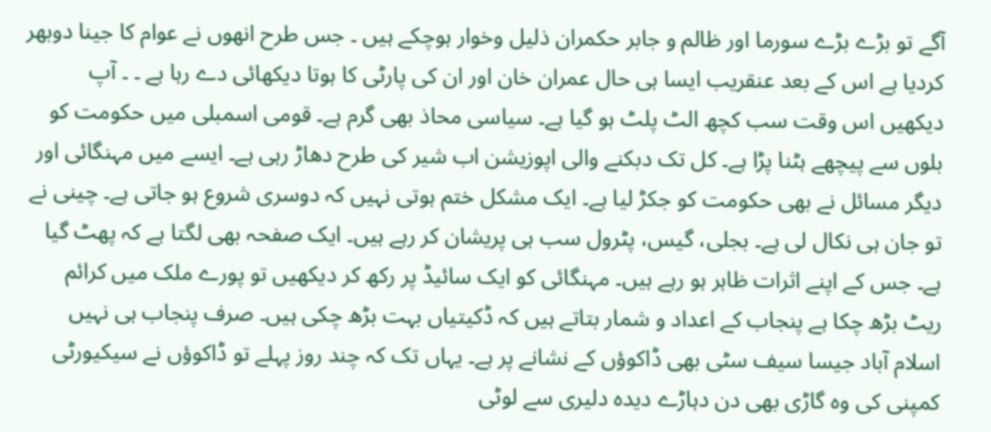آگے تو بڑے بڑے سورما اور ظالم و جابر حکمران ذلیل وخوار ہوچکے ہیں ۔ جس طرح انھوں نے عوام کا جینا دوبھر کردیا ہے اس کے بعد عنقریب ایسا ہی حال عمران خان اور ان کی پارٹی کا ہوتا دیکھائی دے رہا ہے ۔ ۔ آپ دیکھیں اس وقت سب کچھ الٹ پلٹ ہو گیا ہے۔ سیاسی محاذ بھی گرم ہے۔ قومی اسمبلی میں حکومت کو بلوں سے پیچھے ہٹنا پڑا ہے۔ کل تک دبکنے والی اپوزیشن اب شیر کی طرح دھاڑ رہی ہے۔ ایسے میں مہنگائی اور دیگر مسائل نے بھی حکومت کو جکڑ لیا ہے۔ ایک مشکل ختم ہوتی نہیں کہ دوسری شروع ہو جاتی ہے۔ چینی نے تو جان ہی نکال لی ہے۔ بجلی، گیس، پٹرول سب ہی پریشان کر رہے ہیں۔ ایک صفحہ بھی لگتا ہے کہ پھٹ گیا ہے۔ جس کے اپنے اثرات ظاہر ہو رہے ہیں۔ مہنگائی کو ایک سائیڈ پر رکھ کر دیکھیں تو پورے ملک میں کرائم ریٹ بڑھ چکا ہے پنجاب کے اعداد و شمار بتاتے ہیں کہ ڈکیتیاں بہت بڑھ چکی ہیں۔ صرف پنجاب ہی نہیں اسلام آباد جیسا سیف سٹی بھی ڈاکوؤں کے نشانے پر ہے۔ یہاں تک کہ چند روز پہلے تو ڈاکوؤں نے سیکیورٹی کمپنی کی وہ گاڑی بھی دن دہاڑے دیدہ دلیری سے لوٹی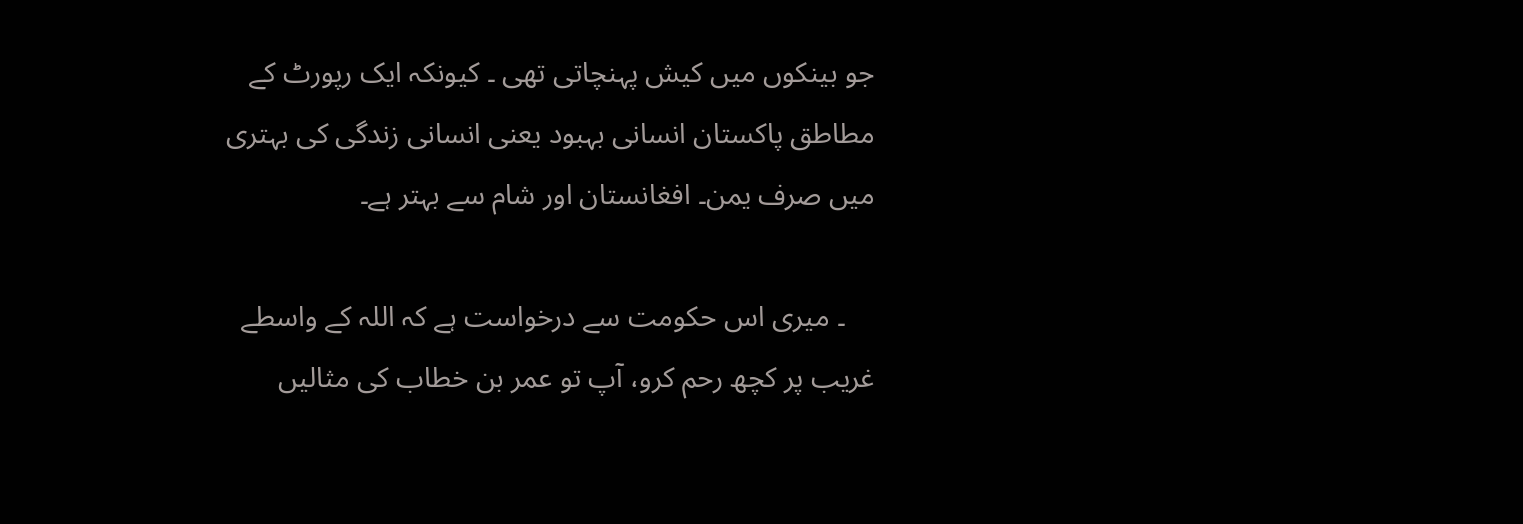جو بینکوں میں کیش پہنچاتی تھی ۔ کیونکہ ایک رپورٹ کے مطاطق پاکستان انسانی بہبود یعنی انسانی زندگی کی بہتری میں صرف یمن۔ افغانستان اور شام سے بہتر ہے۔

    ۔ میری اس حکومت سے درخواست ہے کہ اللہ کے واسطے غریب پر کچھ رحم کرو، آپ تو عمر بن خطاب کی مثالیں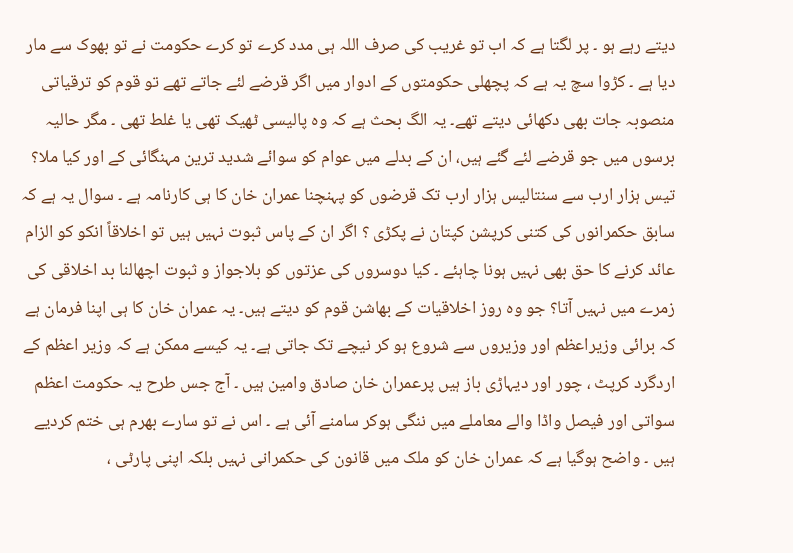دیتے رہے ہو ۔ پر لگتا ہے کہ اب تو غریب کی صرف اللہ ہی مدد کرے تو کرے حکومت نے تو بھوک سے مار دیا ہے ۔ کڑوا سچ یہ ہے کہ پچھلی حکومتوں کے ادوار میں اگر قرضے لئے جاتے تھے تو قوم کو ترقیاتی منصوبہ جات بھی دکھائی دیتے تھے۔ یہ الگ بحث ہے کہ وہ پالیسی ٹھیک تھی یا غلط تھی ۔ مگر حالیہ برسوں میں جو قرضے لئے گئے ہیں، ان کے بدلے میں عوام کو سوائے شدید ترین مہنگائی کے اور کیا ملا؟ تیس ہزار ارب سے سنتالیس ہزار ارب تک قرضوں کو پہنچنا عمران خان کا ہی کارنامہ ہے ۔ سوال یہ ہے کہ سابق حکمرانوں کی کتنی کرپشن کپتان نے پکڑی ؟ اگر ان کے پاس ثبوت نہیں ہیں تو اخلاقاً انکو کو الزام عائد کرنے کا حق بھی نہیں ہونا چاہئے ۔ کیا دوسروں کی عزتوں کو بلاجواز و ثبوت اچھالنا بد اخلاقی کی زمرے میں نہیں آتا؟ جو وہ روز اخلاقیات کے بھاشن قوم کو دیتے ہیں۔ یہ عمران خان کا ہی اپنا فرمان ہے کہ برائی وزیراعظم اور وزیروں سے شروع ہو کر نیچے تک جاتی ہے۔ یہ کیسے ممکن ہے کہ وزیر اعظم کے اردگرد کرپٹ ، چور اور دیہاڑی باز ہیں پرعمران خان صادق وامین ہیں ۔ آج جس طرح یہ حکومت اعظم سواتی اور فیصل واڈا والے معاملے میں ننگی ہوکر سامنے آئی ہے ۔ اس نے تو سارے بھرم ہی ختم کردیے ہیں ۔ واضح ہوگیا ہے کہ عمران خان کو ملک میں قانون کی حکمرانی نہیں بلکہ اپنی پارٹی ،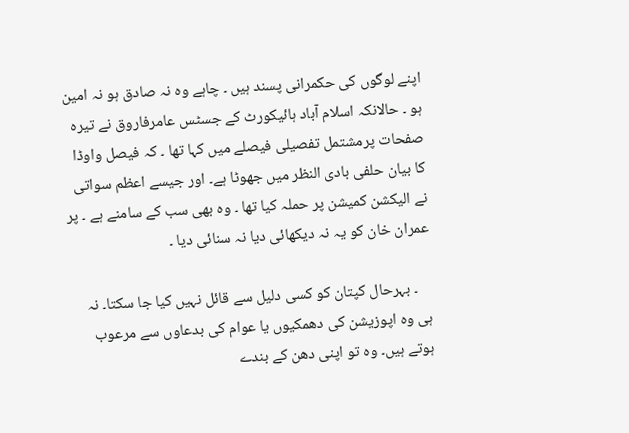اپنے لوگوں کی حکمرانی پسند ہیں ۔ چاہے وہ نہ صادق ہو نہ امین ہو ۔ حالانکہ اسلام آباد ہائیکورٹ کے جسٹس عامرفاروق نے تیرہ صفحات پرمشتمل تفصیلی فیصلے میں کہا تھا ۔ کہ فیصل واوڈا کا بیان حلفی بادی النظر میں جھوٹا ہے۔ اور جیسے اعظم سواتی نے الیکشن کمیشن پر حملہ کیا تھا ۔ وہ بھی سب کے سامنے ہے ۔ پر عمران خان کو یہ نہ دیکھائی دیا نہ سنائی دیا ۔

    ۔ بہرحال کپتان کو کسی دلیل سے قائل نہیں کیا جا سکتا۔ نہ ہی وہ اپوزیشن کی دھمکیوں یا عوام کی بدعاوں سے مرعوب ہوتے ہیں۔ وہ تو اپنی دھن کے بندے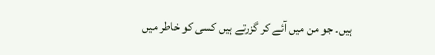ہیں۔ جو من میں آئے کر گزرتے ہیں کسی کو خاطر میں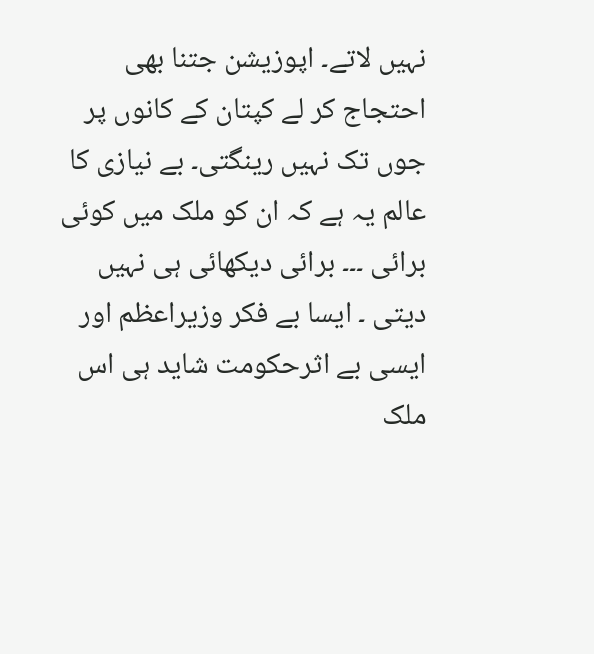نہیں لاتے۔ اپوزیشن جتنا بھی احتجاج کر لے کپتان کے کانوں پر جوں تک نہیں رینگتی۔ بے نیازی کا عالم یہ ہے کہ ان کو ملک میں کوئی برائی ۔۔۔ برائی دیکھائی ہی نہیں دیتی ۔ ایسا بے فکر وزیراعظم اور ایسی بے اثرحکومت شاید ہی اس ملک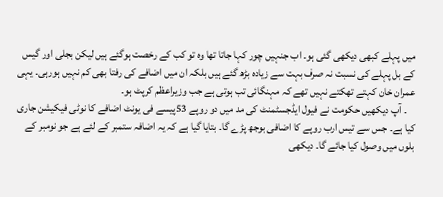میں پہلے کبھی دیکھی گئی ہو۔ اب جنہیں چور کہا جاتا تھا وہ تو کب کے رخصت ہوگئے ہیں لیکن بجلی اور گیس کے بل پہلے کی نسبت نہ صرف بہت سے زیادہ بڑھ گئے ہیں بلکہ ان میں اضافے کی رفتا بھی کم نہیں ہورہی۔ یہی عمران خان کہتے تھکتے نہیں تھے کہ مہنگائی تب ہوتی ہے جب وزیراعظم کرپٹ ہو۔
    ۔ آپ دیکھیں حکومت نے فیول ایڈجسٹمنٹ کی مد میں دو روپے 53پیسے فی یونٹ اضافے کا نوٹی فیکیشن جاری کیا ہے۔ جس سے تیس ارب روپے کا اضافی بوجھ پڑے گا۔ بتایا گیا ہے کہ یہ اضافہ ستمبر کے لئے ہے جو نومبر کے بلوں میں وصول کیا جائے گا۔ دیکھی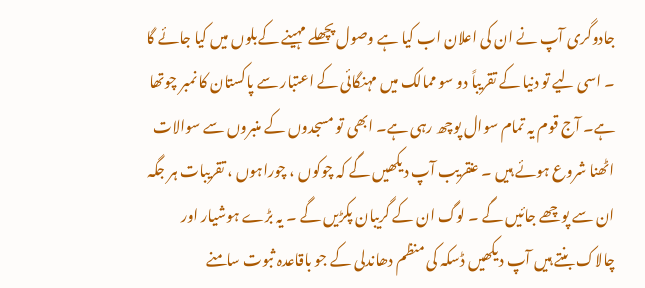جادوگری آپ نے ان کی اعلان اب کیا ہے وصول پچھلے مہینے کےبلوں میں کیا جائے گا ۔ اسی لیے تو دنیا کے تقریباً دو سو ممالک میں مہنگائی کے اعتبار سے پاکستان کا نمبر چوتھا ہے۔ آج قوم یہ تمام سوال پوچھ رہی ہے۔ ابھی تو مسجدوں کے منبروں سے سوالات اٹھنا شروع ہوئے ہیں ۔ عنقریب آپ دیکھیں گے کہ چوکوں ، چوراہوں ، تقریبات ہر جگہ ان سے پوچھے جائیں گے ۔ لوگ ان کے گریبان پکڑیں گے ۔ یہ بڑے ہوشیار اور چالاک بنتے ہیں آپ دیکھیں ڈسکہ کی منظم دھاندلی کے جو باقاعدہ ثبوت سامنے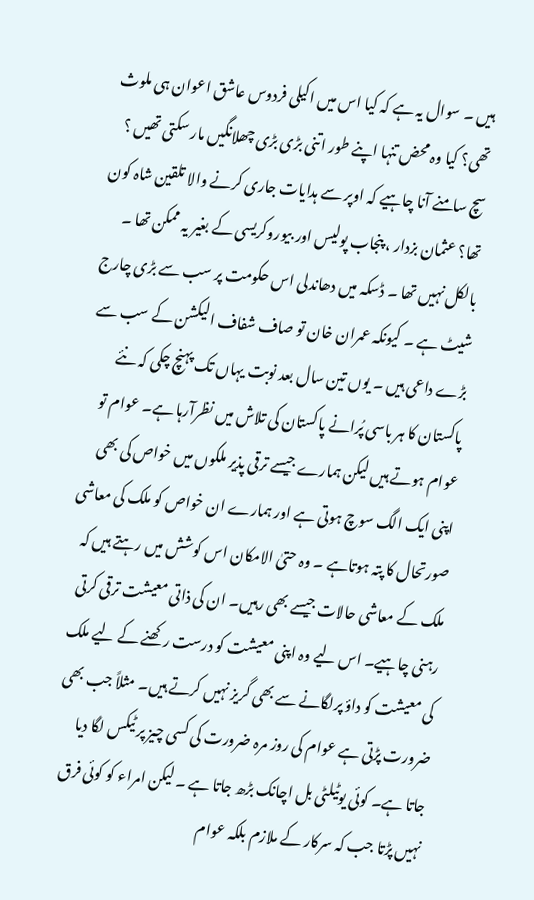ہیں ۔ سوال یہ ہے کہ کیا اس میں اکیلی فردوس عاشق اعوان ہی ملوث تھی؟ کیا وہ محض تنہا اپنے طور اتنی بڑی بڑی چھلانگیں مار سکتی تھیں ؟ سچ سامنے آنا چاہیے کہ اوپر سے ہدایات جاری کرنے والا تلقین شاہ کون تھا؟ عثمان بزدار ، پنجاب پولیس اور بیوروکریسی کے بغیر یہ ممکن تھا ۔ بالکل نہیں تھا ۔ ڈسکہ میں دھاندلی اس حکومت پر سب سے بڑی چارج شیٹ ہے ۔ کیونکہ عمران خان تو صاف شفاف الیکشن کے سب سے بڑے داعی ہیں ۔ یوں تین سال بعد نوبت یہاں تک پہنچ چکی کہ نئے پاکستان کا ہر باسی پُرانے پاکستان کی تلاش میں نظرآرہا ہے۔ عوام تو عوام ہوتے ہیں لیکن ہمارے جیسے ترقی پذیر ملکوں میں خواص کی بھی اپنی ایک الگ سوچ ہوتی ہے اور ہمارے ان خواص کو ملک کی معاشی صورتحال کا پتہ ہوتاہے ۔ وہ حتیٰ الامکان اس کوشش میں رہتے ہیں کہ ملک کے معاشی حالات جیسے بھی رہیں۔ ان کی ذاتی معیشت ترقی کرتی رہنی چاہیے۔ اس لیے وہ اپنی معیشت کو درست رکھنے کے لیے ملک کی معیشت کو داؤ پرلگانے سے بھی گریز نہیں کرتے ہیں۔ مثلاً جب بھی ضرورت پڑتی ہے عوام کی روز مرہ ضرورت کی کسی چیز پر ٹیکس لگا دیا جاتا ہے۔ کوئی یوٹیلٹی بل اچانک بڑھ جاتا ہے ۔ لیکن امراء کو کوئی فرق نہیں پڑتا جب کہ سرکار کے ملازم بلکہ عوام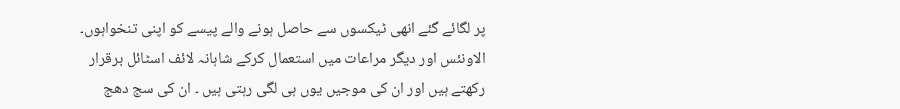پر لگائے گئے انھی ٹیکسوں سے حاصل ہونے والے پیسے کو اپنی تنخواہوں۔ الاونئس اور دیگر مراعات میں استعمال کرکے شاہانہ لائف اسٹائل برقرار رکھتے ہیں اور ان کی موجیں یوں ہی لگی رہتی ہیں ۔ ان کی سج دھج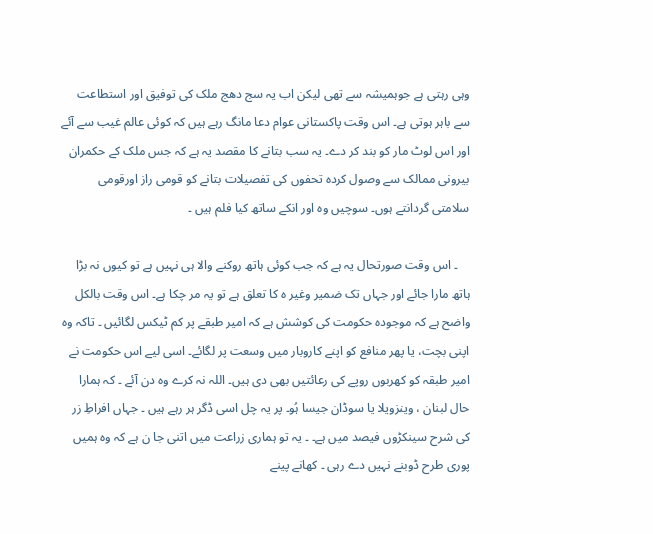وہی رہتی ہے جوہمیشہ سے تھی لیکن اب یہ سج دھج ملک کی توفیق اور استطاعت سے باہر ہوتی ہے۔ اس وقت پاکستانی عوام دعا مانگ رہے ہیں کہ کوئی عالم غیب سے آئے اور اس لوٹ مار کو بند کر دے۔ یہ سب بتانے کا مقصد یہ ہے کہ جس ملک کے حکمران بیرونی ممالک سے وصول کردہ تحفوں کی تفصیلات بتانے کو قومی راز اورقومی سلامتی گردانتے ہوں۔ سوچیں وہ اور انکے ساتھ کیا فلم ہیں ۔

    ۔ اس وقت صورتحال یہ ہے کہ جب کوئی ہاتھ روکنے والا ہی نہیں ہے تو کیوں نہ بڑا ہاتھ مارا جائے اور جہاں تک ضمیر وغیر ہ کا تعلق ہے تو یہ مر چکا ہے۔ اس وقت بالکل واضح ہے کہ موجودہ حکومت کی کوشش ہے کہ امیر طبقے پر کم ٹیکس لگائیں ۔ تاکہ وہ اپنی بچت، یا پھر منافع کو اپنے کاروبار میں وسعت پر لگائے۔ اسی لیے اس حکومت نے امیر طبقہ کو کھربوں روپے کی رعائتیں بھی دی ہیں۔ اللہ نہ کرے وہ دن آئے ۔ کہ ہمارا حال لبنان ، وینزویلا یا سوڈان جیسا ہُو۔ پر یہ چل اسی ڈگر ہر رہے ہیں ۔ جہاں افراطِ زر کی شرح سینکڑوں فیصد میں ہے۔ ۔ یہ تو ہماری زراعت میں اتنی جا ن ہے کہ وہ ہمیں پوری طرح ڈوبنے نہیں دے رہی ۔ کھانے پینے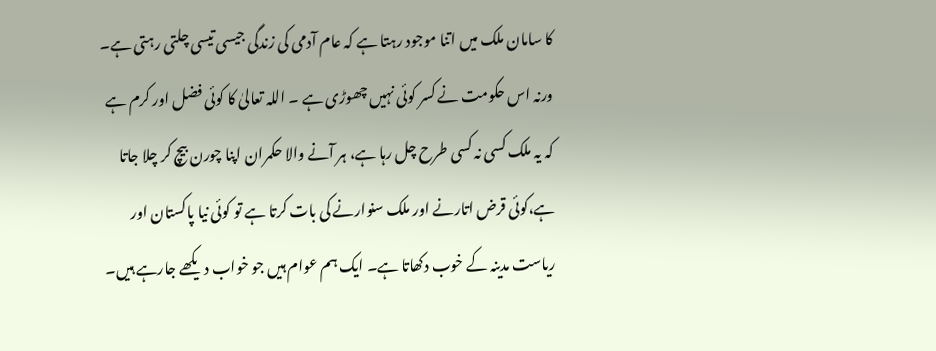کا سامان ملک میں اتنا موجود رہتا ہے کہ عام آدمی کی زندگی جیسی تیسی چلتی رہتی ہے۔ ورنہ اس حکومت نے کسر کوئی نہیں چھوڑی ہے ۔ اللہ تعالیٰ کا کوئی فضل اور کرم ہے کہ یہ ملک کسی نہ کسی طرح چل رہا ہے، ہر آنے والا حکمران اپنا چورن بیچ کر چلا جاتا ہے،کوئی قرض اتارنے اور ملک سنوارنے کی بات کرتا ہے تو کوئی نیا پاکستان اور ریاست مدینہ کے خوب دکھاتا ہے۔ ایک ہم عوام ہیں جو خواب دیکھے جارہے ہیں۔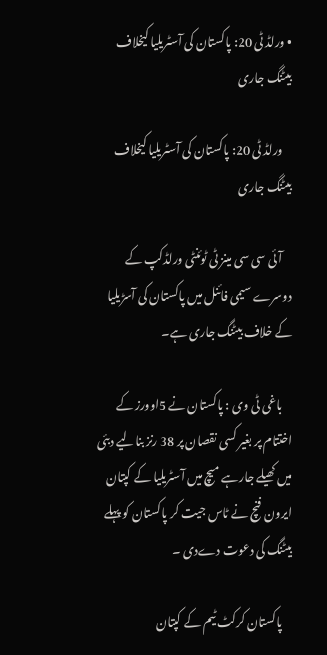• ورلڈ ٹی 20: پاکستان کی آسٹریلیا کیخلاف بیٹنگ جاری

    ورلڈ ٹی 20: پاکستان کی آسٹریلیا کیخلاف بیٹنگ جاری

    آئی سی سی مینز ٹی ٹوئنٹی ورلڈکپ کے دوسرے سیمی فائنل میں پاکستان کی آسڑیلیا کے خلاف بیٹنگ جاری ہے۔

    باغی ٹی وی : پاکستان نے 5اوورز کے اختتام پر بغیر کسی نقصان پر 38 رنز بنالیے دبئی میں کھیلے جارہے میچ میں آسٹریلیا کے کپتان ایرون فنچ نے ٹاس جیت کر پاکستان کو پہلے بیٹنگ کی دعوت دےدی ۔

    پاکستان کرکٹ ٹیم کے کپتان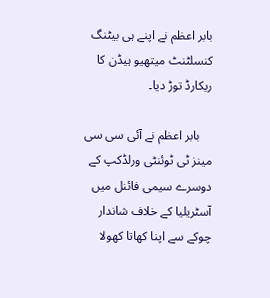بابر اعظم نے اپنے ہی بیٹنگ کنسلٹنٹ میتھیو ہیڈن کا ریکارڈ توڑ دیا۔

    بابر اعظم نے آئی سی سی مینز ٹی ٹوئنٹی ورلڈکپ کے دوسرے سیمی فائنل میں آسٹریلیا کے خلاف شاندار چوکے سے اپنا کھاتا کھولا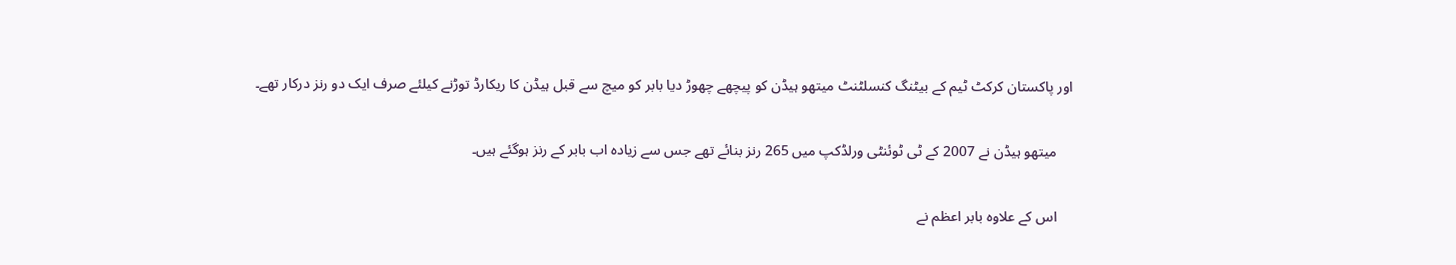اور پاکستان کرکٹ ٹیم کے بیٹنگ کنسلٹنٹ میتھو ہیڈن کو پیچھے چھوڑ دیا بابر کو میچ سے قبل ہیڈن کا ریکارڈ توڑنے کیلئے صرف ایک دو رنز درکار تھے۔

    میتھو ہیڈن نے 2007 کے ٹی ٹوئنٹی ورلڈکپ میں 265 رنز بنائے تھے جس سے زیادہ اب بابر کے رنز ہوگئے ہیں۔

    اس کے علاوہ بابر اعظم نے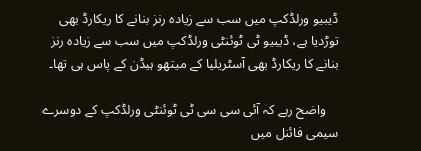ڈیبیو ورلڈکپ میں سب سے زیادہ رنز بنانے کا ریکارڈ بھی توڑدیا ہے، ڈیبیو ٹی ٹوئنٹی ورلڈکپ میں سب سے زیادہ رنز بنانے کا ریکارڈ بھی آسٹریلیا کے میتھو ہیڈن کے پاس ہی تھا۔

    واضح رہے کہ آئی سی سی ٹی ٹوئنٹی ورلڈکپ کے دوسرے سیمی فائنل میں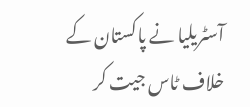آسٹریلیا نے پاکستان کے خلاف ٹاس جیت کر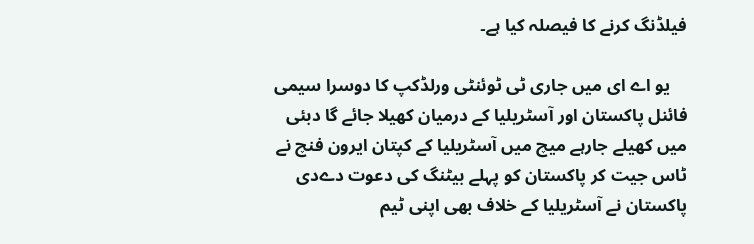فیلڈنگ کرنے کا فیصلہ کیا ہے۔

    یو اے ای میں جاری ٹی ٹوئنٹی ورلڈکپ کا دوسرا سیمی فائنل پاکستان اور آسٹریلیا کے درمیان کھیلا جائے گا دبئی میں کھیلے جارہے میچ میں آسٹریلیا کے کپتان ایرون فنچ نے ٹاس جیت کر پاکستان کو پہلے بیٹنگ کی دعوت دےدی پاکستان نے آسٹریلیا کے خلاف بھی اپنی ٹیم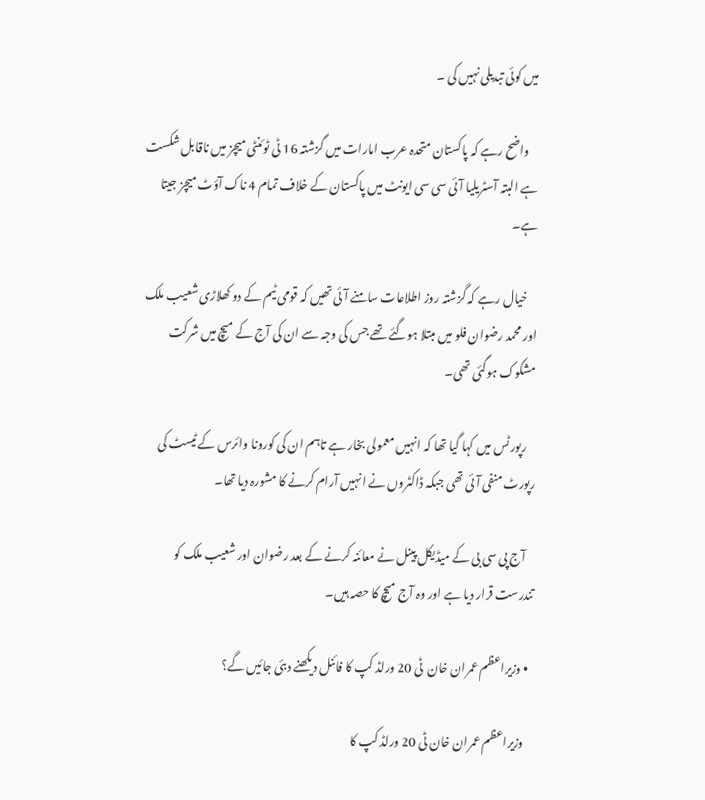میں کوئی تبدیلی نہیں کی ۔

    واضح رہے کہ پاکستان متحدہ عرب امارات میں گزشتہ 16 ٹی ٹوئنٹی میچز میں ناقابل شکست ہے البتہ آسٹریلیا آئی سی سی ایونٹ میں پاکستان کے خلاف تمام 4 ناک آؤٹ میچز جیتا ہے۔

    خیال رہے کہ گزشتہ روز اطلاعات سامنے آئی تھیں کہ قومی ٹیم کے دو کھلاڑی شعیب ملک اور محمد رضوان فلو میں مبتلا ہوگئے تھے جس کی وجہ سے ان کی آج کے میچ میں شرکت مشکوک ہوگئی تھی۔

    رپورٹس میں کہا گیا تھا کہ انہیں معمولی بخار ہے تاہم ان کی کورونا وائرس کے ٹیسٹ کی رپورٹ منفی آئی تھی جبکہ ڈاکٹروں نے انہیں آرام کرنے کا مشورہ دیا تھا۔

    آج پی سی بی کے میڈیکل پینل نے معائنہ کرنے کے بعد رضوان اور شعیب ملک کو تندرست قرار دیا ہے اور وہ آج میچ کا حصہ ہیں۔

  • وزیراعظم عمران خان  ٹی 20 ورلڈ کپ کا فائنل دیکھنے دبئی جائیں گے؟

    وزیراعظم عمران خان ٹی 20 ورلڈ کپ کا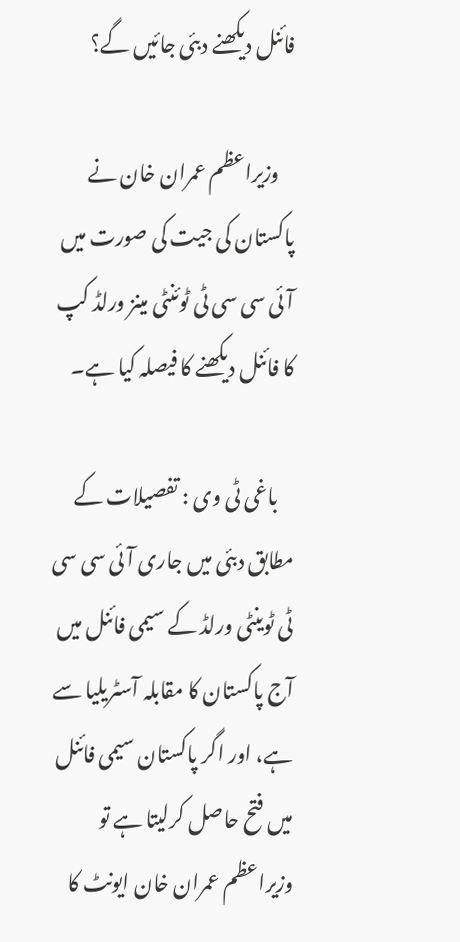فائنل دیکھنے دبئی جائیں گے؟

    وزیراعظم عمران خان نے پاکستان کی جیت کی صورت میں آئی سی سی ٹی ٹوئنٹی مینز ورلڈ کپ کا فائنل دیکھنے کا فیصلہ کیا ہے۔

    باغی ٹی وی : تفصیلات کے مطابق دبئی میں جاری آئی سی سی ٹی ٹوینٹی ورلڈ کے سیمی فائنل میں آج پاکستان کا مقابلہ آسٹریلیا سے ہے، اور اگر پاکستان سیمی فائنل میں فتح حاصل کرلیتا ہے تو وزیراعظم عمران خان ایونٹ کا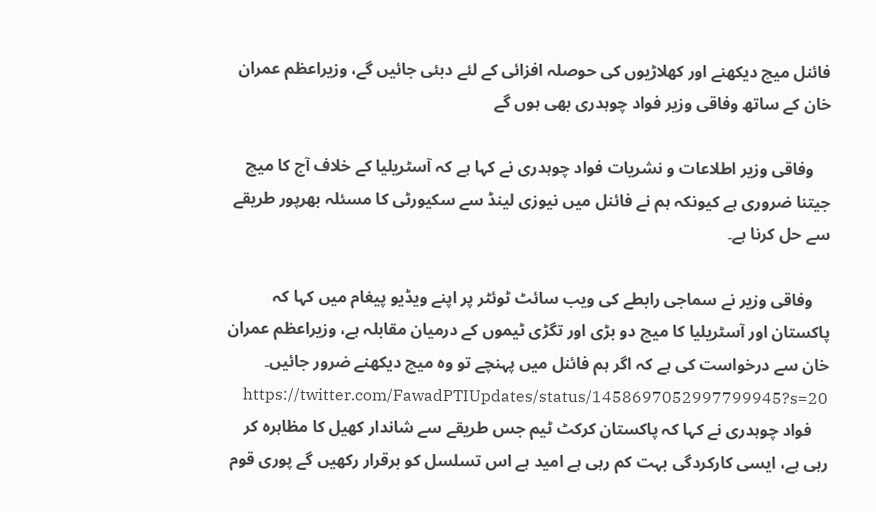فائنل میچ دیکھنے اور کھلاڑیوں کی حوصلہ افزائی کے لئے دبئی جائیں گے، وزیراعظم عمران خان کے ساتھ وفاقی وزیر فواد چوہدری بھی ہوں گے

    وفاقی وزیر اطلاعات و نشریات فواد چوہدری نے کہا ہے کہ آسٹریلیا کے خلاف آج کا میچ جیتنا ضروری ہے کیونکہ ہم نے فائنل میں نیوزی لینڈ سے سکیورٹی کا مسئلہ بھرپور طریقے سے حل کرنا ہے۔

    وفاقی وزیر نے سماجی رابطے کی ویب سائٹ ٹوئٹر پر اپنے ویڈیو پیغام میں کہا کہ پاکستان اور آسٹریلیا کا میچ دو بڑی اور تگڑی ٹیموں کے درمیان مقابلہ ہے، وزیراعظم عمران خان سے درخواست کی ہے کہ اگر ہم فائنل میں پہنچے تو وہ میچ دیکھنے ضرور جائیں۔
    https://twitter.com/FawadPTIUpdates/status/1458697052997799945?s=20
    فواد چوہدری نے کہا کہ پاکستان کرکٹ ٹیم جس طریقے سے شاندار کھیل کا مظاہرہ کر رہی ہے، ایسی کارکردگی بہت کم رہی ہے امید ہے اس تسلسل کو برقرار رکھیں گے پوری قوم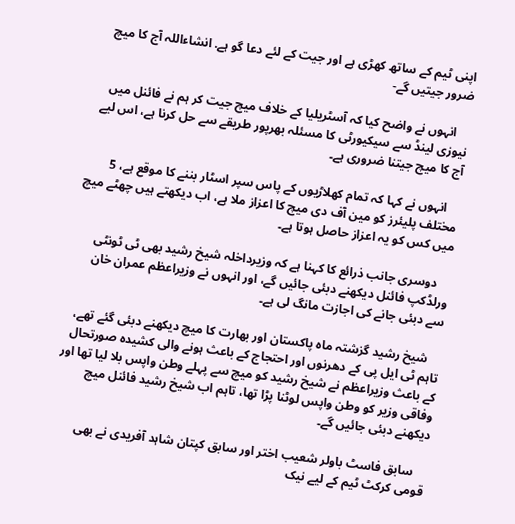اپنی ٹیم کے ساتھ کھڑی ہے اور جیت کے لئے دعا گو ہے. انشاءاللہ آج کا میچ ضرور جیتیں گے-

    انہوں نے واضح کیا کہ آسٹریلیا کے خلاف میچ جیت کر ہم نے فائنل میں نیوزی لینڈ سے سیکیورٹی کا مسئلہ بھرپور طریقے سے حل کرنا ہے، اس لیے آج کا میچ جیتنا ضروری ہے۔

    انہوں نے کہا کہ تمام کھلاڑیوں کے پاس سپر اسٹار بننے کا موقع ہے، 5 مختلف پلیئرز کو مین آف دی میچ کا اعزاز ملا ہے، اب دیکھتے ہیں چھٹے میچ میں کس کو یہ اعزاز حاصل ہوتا ہے۔

    دوسری جانب ذرائع کا کہنا ہے کہ وزیرداخلہ شیخ رشید بھی ٹی ٹونٹی ورلڈکپ فائنل دیکھنے دبئی جائیں گے، اور انہوں نے وزیراعظم عمران خان سے دبئی جانے کی اجازت مانگ لی ہے۔

    شیخ رشید گزشتہ ماہ پاکستان اور بھارت کا میچ دیکھنے دبئی گئے تھے، تاہم ٹی ایل پی کے دھرنوں اور احتجاج کے باعث ہونے والی کشیدہ صورتحال کے باعث وزیراعظم نے شیخ رشید کو میچ سے پہلے وطن واپس بلا لیا تھا اور وفاقی وزیر کو وطن واپس لوٹنا پڑا تھا، تاہم اب شیخ رشید فائنل میچ دیکھنے دبئی جائیں گے۔

    سابق فاسٹ باولر شعیب اختر اور سابق کپتان شاہد آفریدی نے بھی قومی کرکٹ ٹیم کے لیے نیک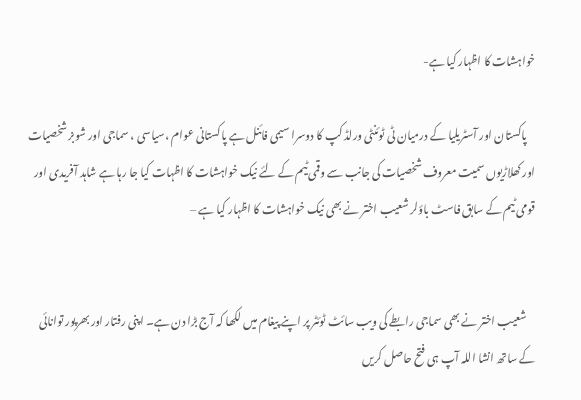خواہشات کا اظہار کیا ہے-

    پاکستان اور آسٹریلیا کے درمیان ٹی ٹوئنٹی ورلڈ کپ کا دوسرا سیمی فائنل ہے پاکستانی عوام ،سیاسی ، سماجی اور شوبز شخصیات اور کھلاڑیوں سمیت معروف شخصیات کی جانب سے وقمی ٹیم کے لئے نیک خواہشات کا اظہات کیا جا رہا ہے شاہد آفریدی اور قومی ٹیم کے سابق فاسٹ باؤلر شعیب اختر نے بھی نیک خواہشات کا اظہار کیا ہے –


    شعیب اختر نے بھی سماجی رابطے کی ویب سائٹ ٹوئٹر پر اپنے پیغام میں لکھا کہ آج بڑا دن ہے۔ اپنی رفتار اور بھرپور توانائی کے ساتھ انشا اللہ آپ ہی فتح حاصل کریں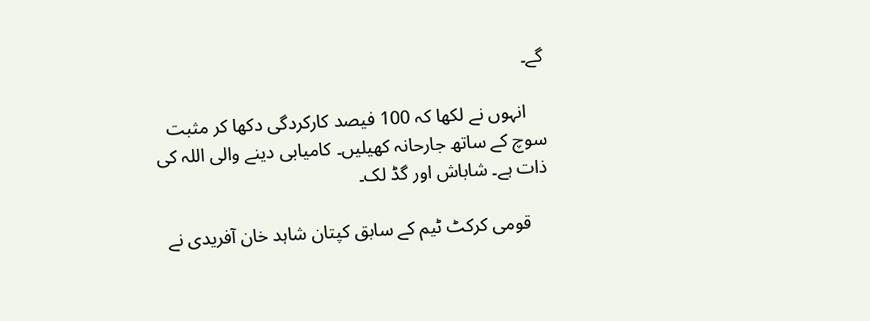گے۔

    انہوں نے لکھا کہ 100 فیصد کارکردگی دکھا کر مثبت سوچ کے ساتھ جارحانہ کھیلیں۔ کامیابی دینے والی اللہ کی ذات ہے۔ شاباش اور گڈ لک۔

    قومی کرکٹ ٹیم کے سابق کپتان شاہد خان آفریدی نے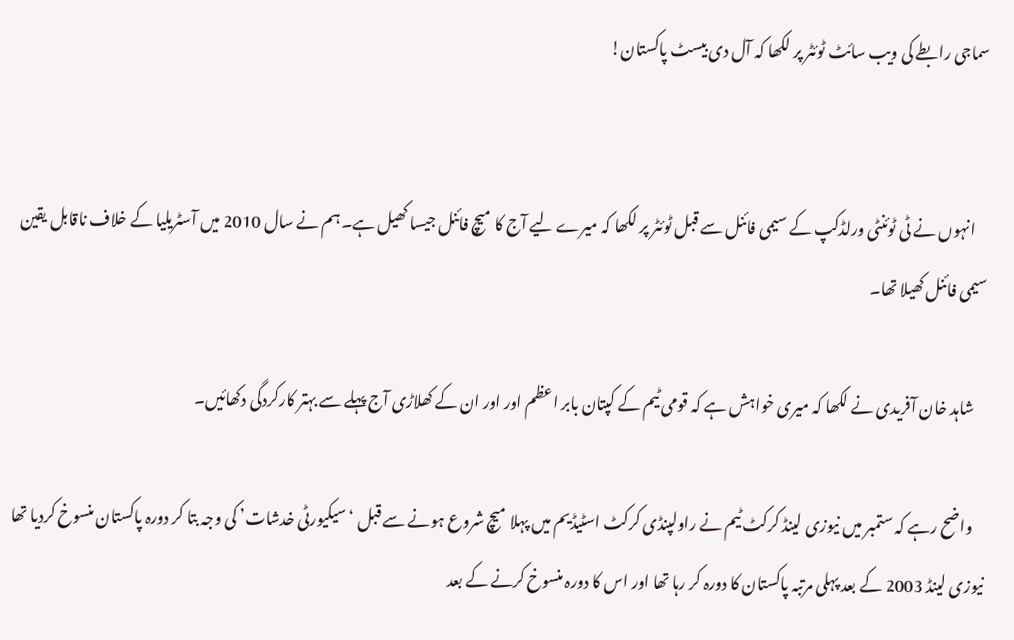سماجی رابطے کی ویب سائٹ ٹوئٹر پر لکھا کہ آل دی بیسٹ پاکستان!


    انہوں نے ٹی ٹوئنٹی ورلڈکپ کے سیمی فائنل سے قبل ٹوئٹر پر لکھا کہ میرے لیے آج کا میچ فائنل جیسا کھیل ہے۔ ہم نے سال 2010 میں آسٹریلیا کے خلاف ناقابل یقین سیمی فائنل کھیلا تھا۔

    شاہد خان آفریدی نے لکھا کہ میری خواہش ہے کہ قومی ٹیم کے کپتان بابر اعظم اور اور ان کے کھلاڑی آج پہلے سے بہتر کارکردگی دکھائیں۔

    واضح رہے کہ ستمبر میں نیوزی لینڈ کرکٹ ٹیم نے راولپنڈی کرکٹ اسٹیڈیم میں پہلا میچ شروع ہونے سے قبل ‘سیکیورٹی خدشات’ کی وجہ بتا کر دورہ پاکستان منسوخ کردیا تھا نیوزی لینڈ 2003 کے بعد پہلی مرتبہ پاکستان کا دورہ کر رہا تھا اور اس کا دورہ منسوخ کرنے کے بعد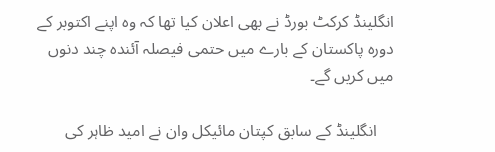انگلینڈ کرکٹ بورڈ نے بھی اعلان کیا تھا کہ وہ اپنے اکتوبر کے دورہ پاکستان کے بارے میں حتمی فیصلہ آئندہ چند دنوں میں کریں گے۔

    انگلینڈ کے سابق کپتان مائیکل وان نے امید ظاہر کی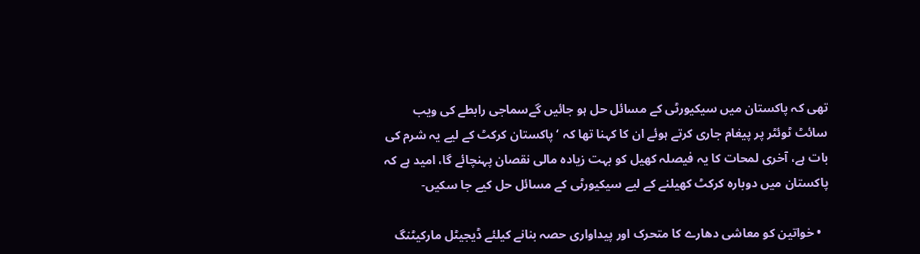تھی کہ پاکستان میں سیکیورٹی کے مسائل حل ہو جائیں گےسماجی رابطے کی ویب سائٹ ٹوئٹر پر پیغام جاری کرتے ہوئے ان کا کہنا تھا کہ ‘پاکستان کرکٹ کے لیے یہ شرم کی بات ہے، آخری لمحات کا یہ فیصلہ کھیل کو بہت زیادہ مالی نقصان پہنچائے گا، امید ہے کہ پاکستان میں دوبارہ کرکٹ کھیلنے کے لیے سیکیورٹی کے مسائل حل کیے جا سکیں-

  • خواتین کو معاشی دھارے کا متحرک اور پیداواری حصہ بنانے کیلئے ڈیجیٹل مارکیٹنگ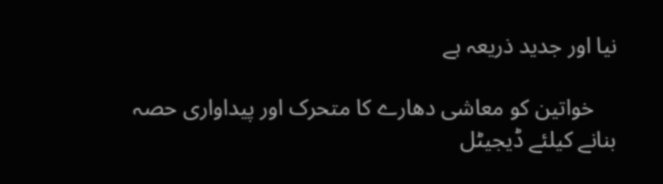نیا اور جدید ذریعہ ہے

    خواتین کو معاشی دھارے کا متحرک اور پیداواری حصہ بنانے کیلئے ڈیجیٹل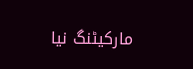مارکیٹنگ نیا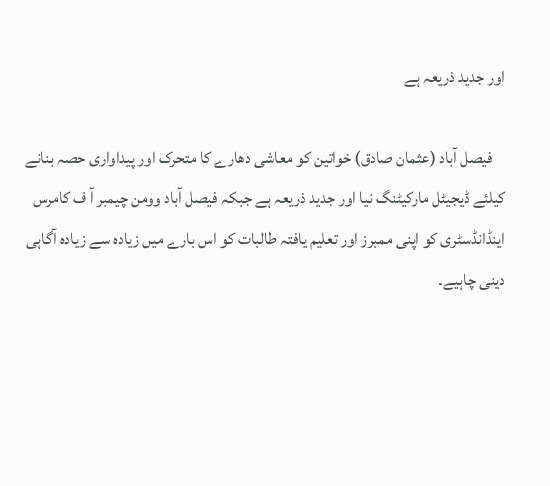اور جدید ذریعہ ہے

    فیصل آباد (عثمان صادق) خواتین کو معاشی دھارے کا متحرک اور پیداواری حصہ بنانے کیلئے ڈیجیٹل مارکیٹنگ نیا اور جدید ذریعہ ہے جبکہ فیصل آباد وومن چیمبر آ ف کامرس اینڈانڈسٹری کو اپنی ممبرز اور تعلیم یافتہ طالبات کو اس بارے میں زیادہ سے زیادہ آگاہی دینی چاہیے۔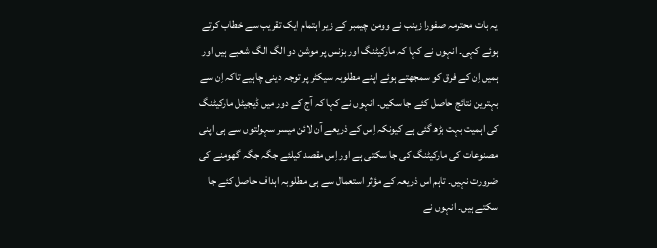یہ بات محترمہ صفورا زینب نے وومن چیمبر کے زیر اہتمام ایک تقریب سے خطاب کرتے ہوئے کہی۔ انہوں نے کہا کہ مارکیٹنگ اور بزنس پر موشن دو الگ الگ شعبے ہیں اور ہمیں اِن کے فرق کو سمجھتے ہوئے اپنے مطلوبہ سیکٹر پر توجہ دینی چاہیے تاکہ اِن سے بہترین نتائج حاصل کئے جا سکیں۔ انہوں نے کہا کہ آج کے دور میں ڈیجیٹل مارکیٹنگ کی اہمیت بہت بڑھ گئی ہے کیونکہ اِس کے ذریعے آن لائن میسر سہولتوں سے ہی اپنی مصنوعات کی مارکیٹنگ کی جا سکتی ہے اور اِس مقصد کیلئے جگہ جگہ گھومنے کی ضرورت نہیں۔ تاہم اس ذریعہ کے مؤثر استعمال سے ہی مطلوبہ اہداف حاصل کئے جا سکتے ہیں۔ انہوں نے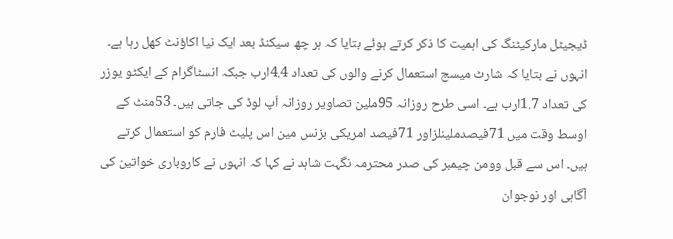ڈیجیٹل مارکیٹنگ کی اہمیت کا ذکر کرتے ہوئے بتایا کہ ہر چھ سیکنڈ بعد ایک نیا اکاؤنٹ کھل رہا ہے۔ انہوں نے بتایا کہ شارٹ میسج استعمال کرنے والوں کی تعداد 4.4ارب جبکہ انسٹاگرام کے ایکٹو یوزر کی تعداد 1.7ارب ہے۔ اسی طرح روزانہ 95ملین تصاویر روزانہ اَپ لوڈ کی جاتی ہیں۔ 53منٹ کے اوسط وقت میں 71فیصدملینلزاور 71فیصد امریکی بزنس مین اس پلیٹ فارم کو استعمال کرتے ہیں۔ اس سے قبل وومن چیمبر کی صدر محترمہ نگہت شاہد نے کہا کہ انہوں نے کاروباری خواتین کی آگاہی اور نوجوان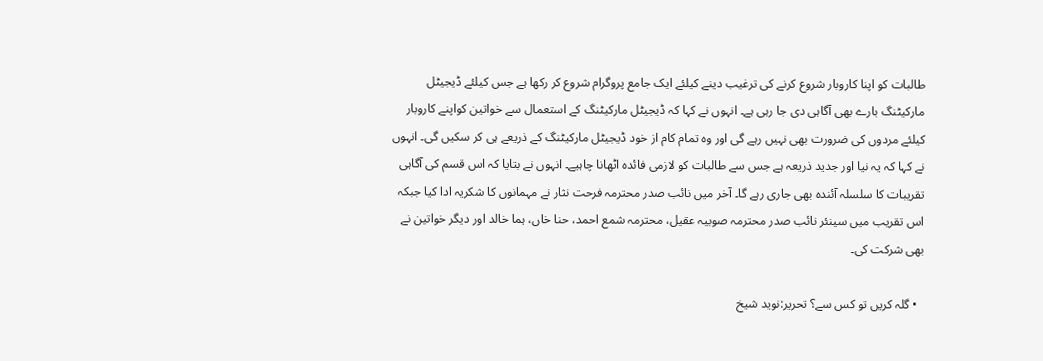طالبات کو اپنا کاروبار شروع کرنے کی ترغیب دینے کیلئے ایک جامع پروگرام شروع کر رکھا ہے جس کیلئے ڈیجیٹل مارکیٹنگ بارے بھی آگاہی دی جا رہی ہے۔ انہوں نے کہا کہ ڈیجیٹل مارکیٹنگ کے استعمال سے خواتین کواپنے کاروبار کیلئے مردوں کی ضرورت بھی نہیں رہے گی اور وہ تمام کام از خود ڈیجیٹل مارکیٹنگ کے ذریعے ہی کر سکیں گی۔ انہوں نے کہا کہ یہ نیا اور جدید ذریعہ ہے جس سے طالبات کو لازمی فائدہ اٹھانا چاہیے۔ انہوں نے بتایا کہ اس قسم کی آگاہی تقریبات کا سلسلہ آئندہ بھی جاری رہے گا۔ آخر میں نائب صدر محترمہ فرحت نثار نے مہمانوں کا شکریہ ادا کیا جبکہ اس تقریب میں سینئر نائب صدر محترمہ صوبیہ عقیل، محترمہ شمع احمد، حنا خاں، ہما خالد اور دیگر خواتین نے بھی شرکت کی۔

  • گلہ کریں تو کس سے؟ تحریر:نوید شیخ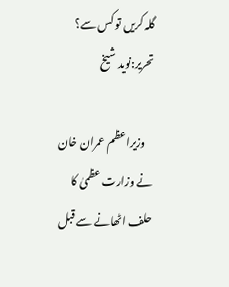گلہ کریں تو کس سے؟ تحریر:نوید شیخ

    وزیراعظم عمران خان نے وزارت عظمیٰ کا حلف اٹھانے سے قبل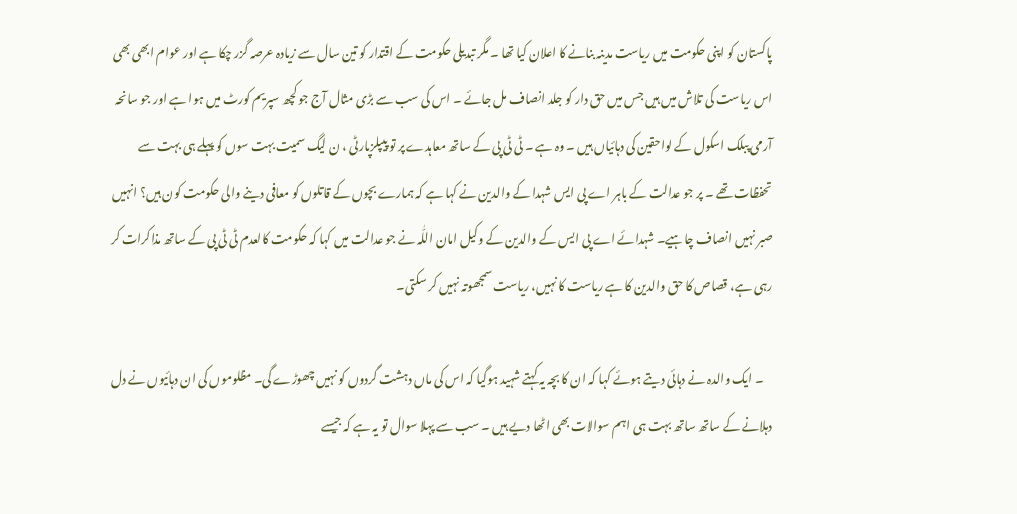پاکستان کو اپنی حکومت میں ریاست مدینہ بنانے کا اعلان کیا تھا ۔ مگر تبدیلی حکومت کے اقتدار کو تین سال سے زیادہ عرصہ گزر چکا ہے اور عوام ابھی بھی اس ریاست کی تلاش میں ہیں جس میں حق دار کو جلد انصاف مل جائے ۔ اس کی سب سے بڑی مثال آج جو کچھ سپریم کورٹ میں ہوا ہے اور جو سانحہ آرمی پبلک اسکول کے لواحقین کی دہائیاں ہیں ۔ وہ ہے ۔ ٹی ٹی پی کے ساتھ معاہدے پر تو پیپلزپارٹی ، ن لیگ سمیت بہت سوں کو پہلے ہی بہت سے تحفظات تھے ۔ پر جو عدالت کے باہر اے پی ایس شہدا کے والدین نے کہا ہے کہ ہمارے بچوں کے قاتلوں کو معافی دینے والی حکومت کون ہیں؟ انہیں صبر نہیں انصاف چاہیے۔ شہدائے اے پی ایس کے والدین کے وکیل امان اللّٰہ نے جو عدالت میں کہا کہ حکومت کالعدم ٹی ٹی پی کے ساتھ مذاکرات کر رہی ہے، قصاص کا حق والدین کا ہے ریاست کا نہیں، ریاست سمجھوتہ نہیں کر سکتی۔

    ۔ ایک والدہ نے دہائی دیتے ہوئے کہا کہ ان کا بچہ یہ کہتے شہید ہوگیا کہ اس کی ماں دہشت گردوں کو نہیں چھوڑے گی۔ مظلوموں کی ان دہائیوں نے دل دہلانے کے ساتھ ساتھ بہت ہی اہم سوالات بھی اٹھا دیے ہیں ۔ سب سے پہلا سوال تو یہ ہے کہ جیسے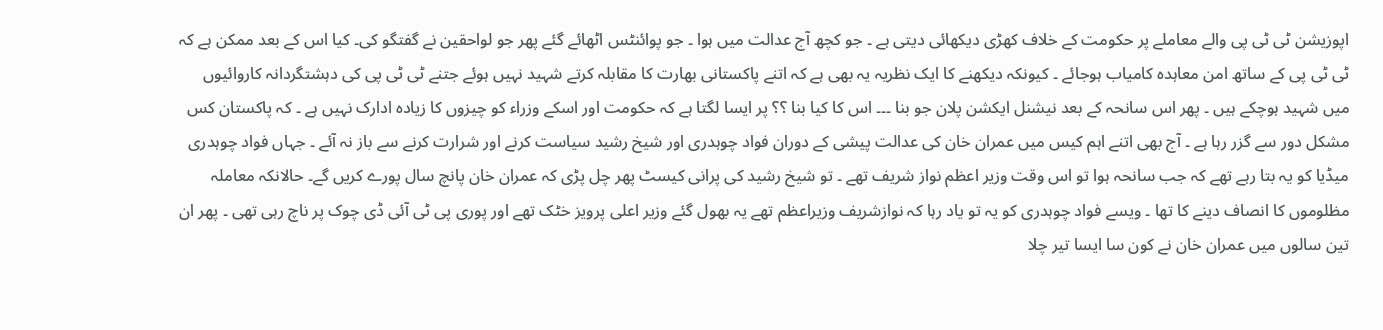اپوزیشن ٹی ٹی پی والے معاملے پر حکومت کے خلاف کھڑی دیکھائی دیتی ہے ۔ جو کچھ آج عدالت میں ہوا ۔ جو پوائنٹس اٹھائے گئے پھر جو لواحقین نے گفتگو کی۔ کیا اس کے بعد ممکن ہے کہ ٹی ٹی پی کے ساتھ امن معاہدہ کامیاب ہوجائے ۔ کیونکہ دیکھنے کا ایک نظریہ یہ بھی ہے کہ اتنے پاکستانی بھارت کا مقابلہ کرتے شہید نہیں ہوئے جتنے ٹی ٹی پی کی دہشتگردانہ کاروائیوں میں شہید ہوچکے ہیں ۔ پھر اس سانحہ کے بعد نیشنل ایکشن پلان جو بنا ۔۔۔ اس کا کیا بنا ؟؟ پر ایسا لگتا ہے کہ حکومت اور اسکے وزراء کو چیزوں کا زیادہ ادارک نہیں ہے ۔ کہ پاکستان کس مشکل دور سے گزر رہا ہے ۔ آج بھی اتنے اہم کیس میں عمران خان کی عدالت پیشی کے دوران فواد چوہدری اور شیخ رشید سیاست کرنے اور شرارت کرنے سے باز نہ آئے ۔ جہاں فواد چوہدری میڈیا کو یہ بتا رہے تھے کہ جب سانحہ ہوا تو اس وقت وزیر اعظم نواز شریف تھے ۔ تو شیخ رشید کی پرانی کیسٹ پھر چل پڑی کہ عمران خان پانچ سال پورے کریں گے۔ حالانکہ معاملہ مظلوموں کا انصاف دینے کا تھا ۔ ویسے فواد چوہدری کو یہ تو یاد رہا کہ نوازشریف وزیراعظم تھے یہ بھول گئے وزیر اعلی پرویز خٹک تھے اور پوری پی ٹی آئی ڈی چوک پر ناچ رہی تھی ۔ پھر ان تین سالوں میں عمران خان نے کون سا ایسا تیر چلا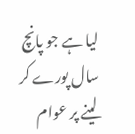لیا ہے جو پانچ سال پورے کر لینے پر عوام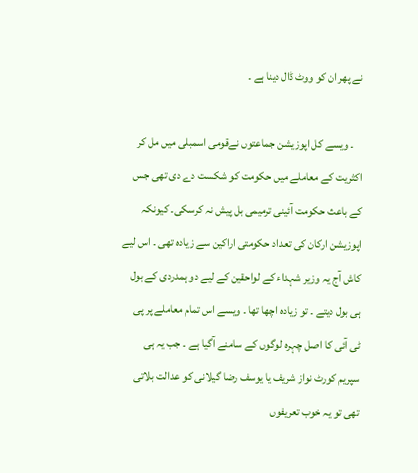نے پھر ان کو ووٹ ڈال دینا ہے ۔

    ۔ ویسے کل اپوزیشن جماعتوں نےقومی اسمبلی میں مل کر اکثریت کے معاملے میں حکومت کو شکست دے دی تھی جس کے باعث حکومت آئینی ترمیمی بل پیش نہ کرسکی۔ کیونکہ اپوزیشن ارکان کی تعداد حکومتی اراکین سے زیادہ تھی ۔ اس لیے کاش آج یہ وزیر شہداء کے لواحقین کے لیے دو ہمدردی کے بول ہی بول دیتے ۔ تو زیادہ اچھا تھا ۔ ویسے اس تمام معاملے پر پی ٹی آئی کا اصل چہرہ لوگوں کے سامنے آگیا ہے ۔ جب یہ ہی سپریم کورٹ نواز شریف یا یوسف رضا گیلانی کو عدالت بلاتی تھی تو یہ خوب تعریفوں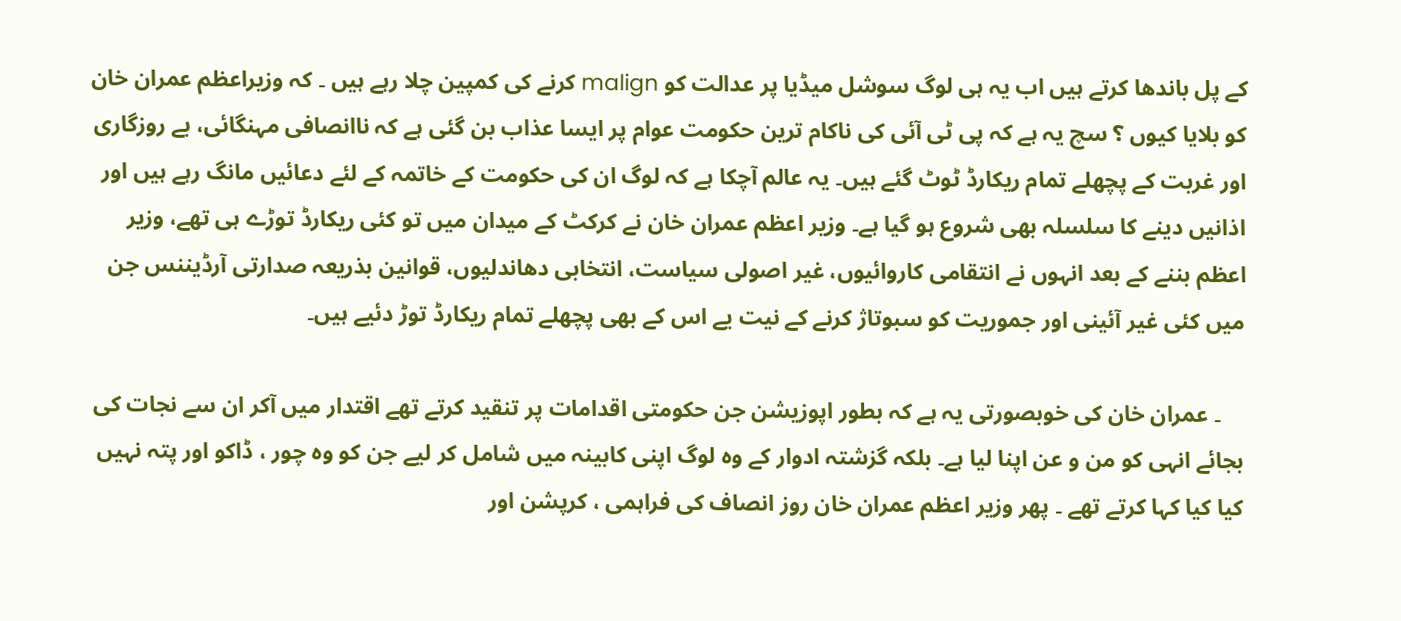کے پل باندھا کرتے ہیں اب یہ ہی لوگ سوشل میڈیا پر عدالت کو malign کرنے کی کمپین چلا رہے ہیں ۔ کہ وزیراعظم عمران خان کو بلایا کیوں ؟ سچ یہ ہے کہ پی ٹی آئی کی ناکام ترین حکومت عوام پر ایسا عذاب بن گئی ہے کہ ناانصافی مہنگائی، بے روزگاری اور غربت کے پچھلے تمام ریکارڈ ٹوٹ گئے ہیں۔ یہ عالم آچکا ہے کہ لوگ ان کی حکومت کے خاتمہ کے لئے دعائیں مانگ رہے ہیں اور اذانیں دینے کا سلسلہ بھی شروع ہو گیا ہے۔ وزیر اعظم عمران خان نے کرکٹ کے میدان میں تو کئی ریکارڈ توڑے ہی تھے، وزیر اعظم بننے کے بعد انہوں نے انتقامی کاروائیوں، غیر اصولی سیاست، انتخابی دھاندلیوں، قوانین بذریعہ صدارتی آرڈیننس جن میں کئی غیر آئینی اور جموریت کو سبوتاژ کرنے کے نیت یے اس کے بھی پچھلے تمام ریکارڈ توڑ دئیے ہیں۔

    ۔ عمران خان کی خوبصورتی یہ ہے کہ بطور اپوزیشن جن حکومتی اقدامات پر تنقید کرتے تھے اقتدار میں آکر ان سے نجات کی بجائے انہی کو من و عن اپنا لیا ہے۔ بلکہ گزشتہ ادوار کے وہ لوگ اپنی کابینہ میں شامل کر لیے جن کو وہ چور ، ڈاکو اور پتہ نہیں کیا کیا کہا کرتے تھے ۔ پھر وزیر اعظم عمران خان روز انصاف کی فراہمی ، کرپشن اور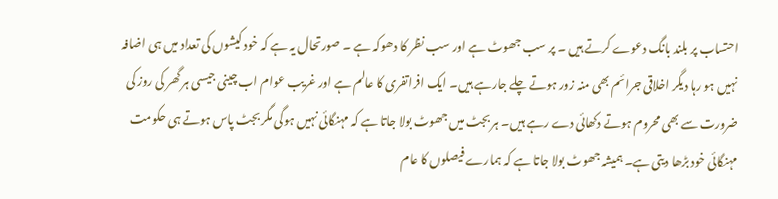احتساب پر بلند بانگ دعوے کرتے ہیں ۔ پر سب جھوٹ ہے اور سب نظر کا دھوکہ ہے ۔ صورتحال یہ ہے کہ خود کیشوں کی تعداد میں ہی اضافہ نہیں ہو رہا دیگر اخلاقی جرائم بھی منہ زور ہوتے چلے جارہے ہیں۔ ایک افراتفری کا عالم ہے اور غریب عوام اب چینی جیسی ہر گھر کی روز کی ضرورت سے بھی محروم ہوتے دکھائی دے رہے ہیں۔ ہر بجٹ میں جھوٹ بولا جاتا ہے کہ مہنگائی نہیں ہوگی مگر بجٹ پاس ہوتے ہی حکومت مہنگائی خود بڑھا دیتی ہے۔ ہمیشہ جھوٹ بولا جاتا ہے کہ ہمارے فیصلوں کا عام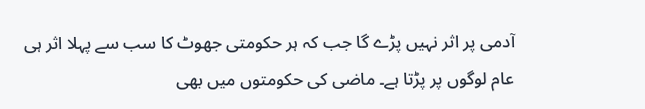آدمی پر اثر نہیں پڑے گا جب کہ ہر حکومتی جھوٹ کا سب سے پہلا اثر ہی عام لوگوں پر پڑتا ہے۔ ماضی کی حکومتوں میں بھی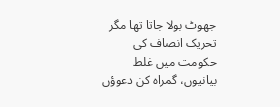جھوٹ بولا جاتا تھا مگر تحریک انصاف کی حکومت میں غلط بیانیوں، گمراہ کن دعوؤں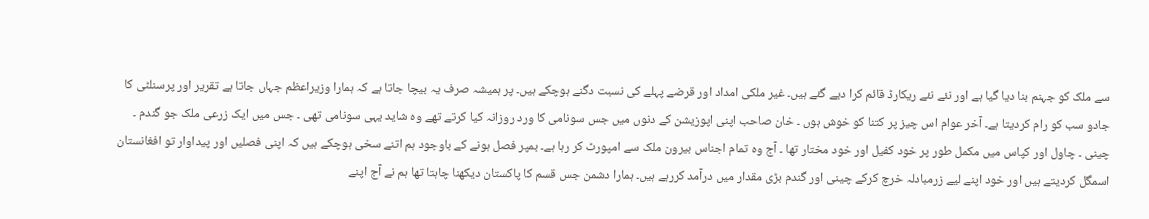سے ملک کو جہنم بنا دیا گیا ہے اور نئے نئے ریکارڈ قائم کرا دیے گئے ہیں۔ غیر ملکی امداد اور قرضے پہلے کی نسبت دگنے ہوچکے ہیں۔ پر ہمیشہ صرف یہ بیچا جاتا ہے کہ ہمارا وزیراعظم جہاں جاتا ہے تقریر اور پرسنلٹی کا جادو سب کو رام کردیتا ہے۔ آخر عوام اس چیز پر کتنا کو خوش ہوں ۔ خان صاحب اپنی اپوزیشن کے دنوں میں جس سونامی کا ورد روزانہ کیا کرتے تھے وہ شاید یہی سونامی تھی ۔ جس میں ایک زرعی ملک جو گندم ۔ چینی ۔ چاول اور کپاس میں مکمل طور پر خود کفیل اور خود مختار تھا ۔ آج وہ تمام اجناس بیرون ملک سے امپورٹ کر رہا ہے۔ بمپر فصل ہونے کے باوجود ہم اتنے سخی ہوچکے ہیں کہ اپنی فصلیں اور پیداوار تو افغانستان اسمگل کردیتے ہیں اور خود اپنے لیے زرمبادلہ خرچ کرکے چینی اور گندم بڑی مقدار میں درآمد کررہے ہیں۔ ہمارا دشمن جس قسم کا پاکستان دیکھنا چاہتا تھا ہم نے آج اپنے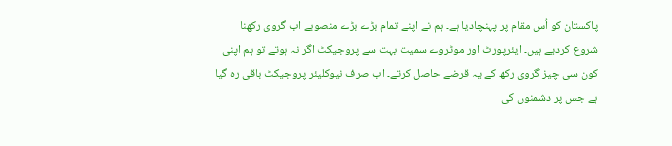پاکستان کو اُس مقام پر پہنچادیا ہے۔ ہم نے اپنے تمام بڑے بڑے منصوبے اب گروی رکھنا شروع کردیے ہیں۔ ایئرپورٹ اور موٹروے سمیت بہت سے پروجیکٹ اگر نہ ہوتے تو ہم اپنی کون سی چیز گروی رکھ کے یہ قرضے حاصل کرتے۔ اب صرف نیوکلیئر پروجیکٹ باقی رہ گیا ہے جس پر دشمنوں کی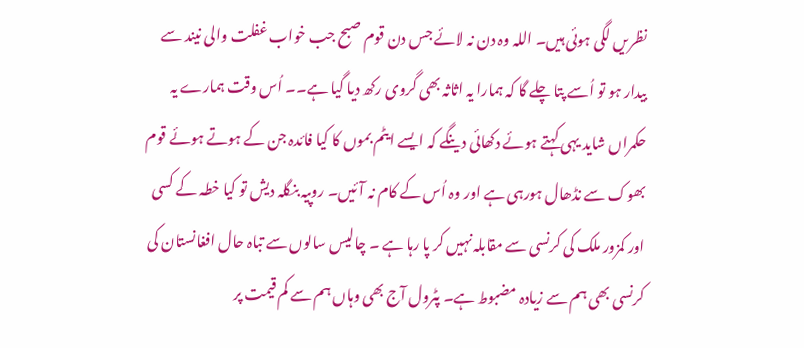نظریں لگی ہوئی ہیں۔ اللہ وہ دن نہ لائے جس دن قوم صبح جب خواب غفلت والی نیند سے بیدار ہو تو اُسے پتا چلے گا کہ ہمارا یہ اثاثہ بھی گروی رکھ دیا گیا ہے۔۔ اُس وقت ہمارے یہ حکمراں شاید یہی کہتے ہوئے دکھائی دینگے کہ ایسے ایٹم بموں کا کیا فائدہ جن کے ہوتے ہوئے قوم بھوک سے نڈھال ہورہی ہے اور وہ اُس کے کام نہ آئیں۔ روپیہ بنگلہ دیش تو کیا خطہ کے کسی اور کمزور ملک کی کرنسی سے مقابلہ نہیں کر پا رہا ہے ۔ چالیس سالوں سے تباہ حال افغانستان کی کرنسی بھی ہم سے زیادہ مضبوط ہے۔ پٹرول آج بھی وہاں ہم سے کم قیمت پر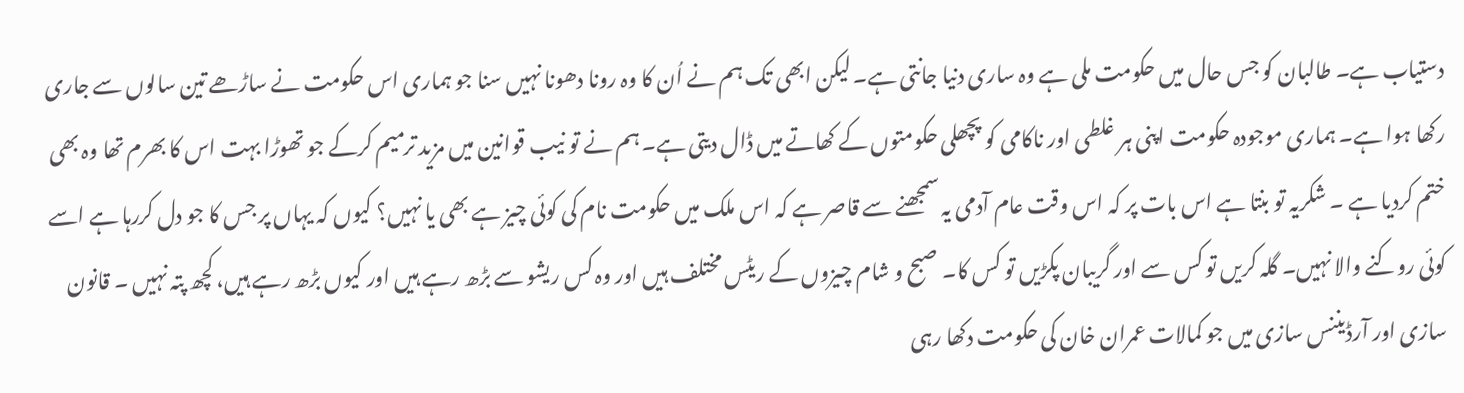دستیاب ہے۔ طالبان کو جس حال میں حکومت ملی ہے وہ ساری دنیا جانتی ہے۔ لیکن ابھی تک ہم نے اُن کا وہ رونا دھونا نہیں سنا جو ہماری اس حکومت نے ساڑھے تین سالوں سے جاری رکھا ہوا ہے۔ ہماری موجودہ حکومت اپنی ہر غلطی اور ناکامی کو پچھلی حکومتوں کے کھاتے میں ڈال دیتی ہے۔ ہم نے تو نیب قوانین میں مزید ترمیم کرکے جو تھوڑا بہت اس کا بھرم تھا وہ بھی ختم کردیا ہے ۔ شکریہ تو بنتا ہے اس بات پر کہ اس وقت عام آدمی یہ سمجھنے سے قاصر ہے کہ اس ملک میں حکومت نام کی کوئی چیز ہے بھی یا نہیں؟ کیوں کہ یہاں پر جس کا جو دل کررہا ہے اسے کوئی روکنے والا نہیں۔ گلہ کریں تو کس سے اور گریبان پکڑیں تو کس کا۔ صبح و شام چیزوں کے ریٹس مختلف ہیں اور وہ کس ریشو سے بڑھ رہے ہیں اور کیوں بڑھ رہے ہیں، کچھ پتہ نہیں ۔ قانون سازی اور آرڈیننس سازی میں جو کمالات عمران خان کی حکومت دکھا رہی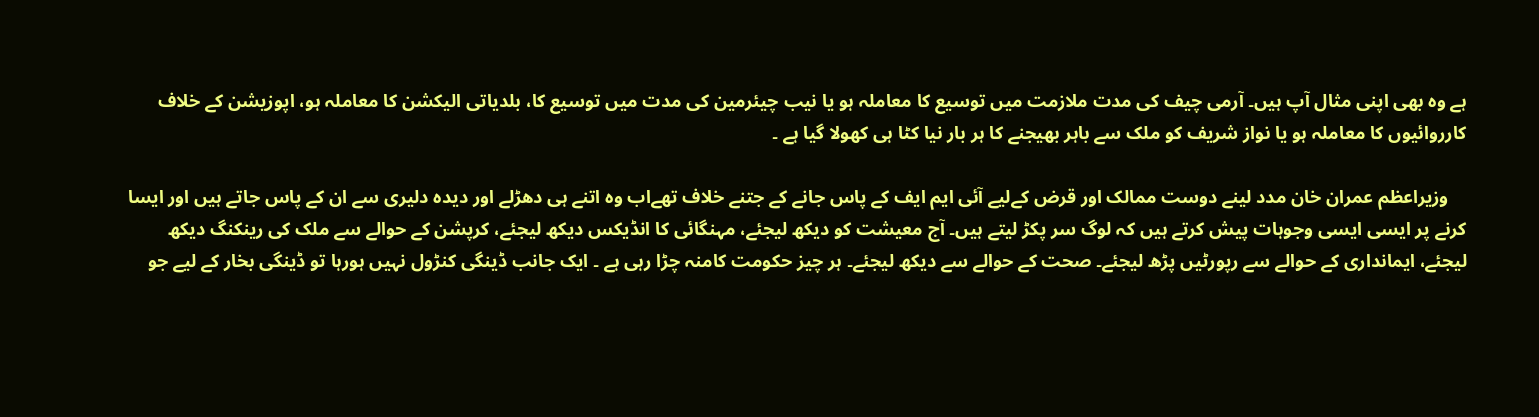ہے وہ بھی اپنی مثال آپ ہیں۔ آرمی چیف کی مدت ملازمت میں توسیع کا معاملہ ہو یا نیب چیئرمین کی مدت میں توسیع کا، بلدیاتی الیکشن کا معاملہ ہو، اپوزیشن کے خلاف کارروائیوں کا معاملہ ہو یا نواز شریف کو ملک سے باہر بھیجنے کا ہر بار نیا کٹا ہی کھولا گیا ہے ۔

    وزیراعظم عمران خان مدد لینے دوست ممالک اور قرض کےلیے آئی ایم ایف کے پاس جانے کے جتنے خلاف تھےاب وہ اتنے ہی دھڑلے اور دیدہ دلیری سے ان کے پاس جاتے ہیں اور ایسا کرنے پر ایسی ایسی وجوہات پیش کرتے ہیں کہ لوگ سر پکڑ لیتے ہیں۔ آج معیشت کو دیکھ لیجئے، مہنگائی کا انڈیکس دیکھ لیجئے، کرپشن کے حوالے سے ملک کی رینکنگ دیکھ لیجئے، ایمانداری کے حوالے سے رپورٹیں پڑھ لیجئے۔ صحت کے حوالے سے دیکھ لیجئے۔ ہر چیز حکومت کامنہ چڑا رہی ہے ۔ ایک جانب ڈینگی کنڑول نہیں ہورہا تو ڈینگی بخار کے لیے جو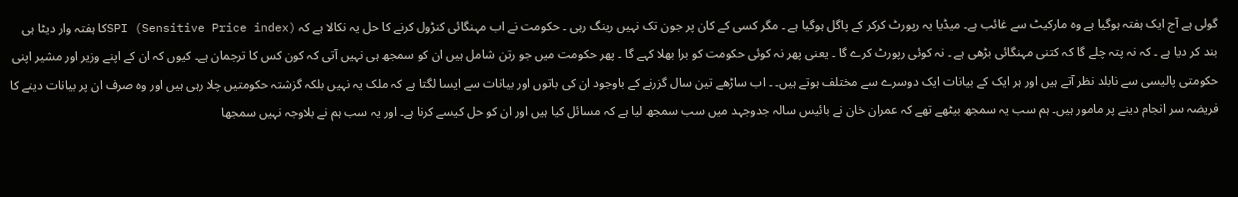گولی ہے آج ایک ہفتہ ہوگیا ہے وہ مارکیٹ سے غائب ہے۔ میڈیا یہ رپورٹ کرکر کے پاگل ہوگیا ہے ۔ مگر کسی کے کان پر جون تک نہیں رینگ رہی ۔ حکومت نے اب مہنگائی کنڑول کرنے کا حل یہ نکالا ہے کہ SPI (Sensitive Price index)کا ہفتہ وار دیٹا ہی بند کر دیا ہے ۔ کہ نہ پتہ چلے گا کہ کتنی مہنگائی بڑھی ہے ۔ نہ کوئی رپورٹ کرے گا ۔ یعنی پھر نہ کوئی حکومت کو برا بھلا کہے گا ۔ پھر حکومت میں جو رتن شامل ہیں ان کو سمجھ ہی نہیں آتی کہ کون کس کا ترجمان ہے۔ کیوں کہ ان کے اپنے وزیر اور مشیر اپنی حکومتی پالیسی سے نابلد نظر آتے ہیں اور ہر ایک کے بیانات ایک دوسرے سے مختلف ہوتے ہیں۔ ۔ اب ساڑھے تین سال گزرنے کے باوجود ان کی باتوں اور بیانات سے ایسا لگتا ہے کہ ملک یہ نہیں بلکہ گزشتہ حکومتیں چلا رہی ہیں اور وہ صرف ان پر بیانات دینے کا فریضہ سر انجام دینے پر مامور ہیں۔ ہم سب یہ سمجھ بیٹھے تھے کہ عمران خان نے بائیس سالہ جدوجہد میں سب سمجھ لیا ہے کہ مسائل کیا ہیں اور ان کو حل کیسے کرنا ہے۔ اور یہ سب ہم نے بلاوجہ نہیں سمجھا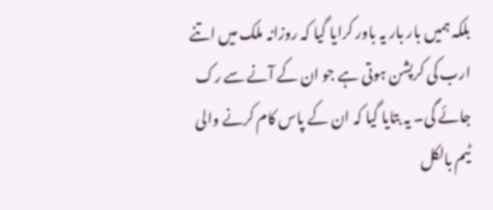بلکہ ہمیں بار بار یہ باور کرایا گیا کہ روزانہ ملک میں اتنے ارب کی کرپشن ہوتی ہے جو ان کے آنے سے رک جائے گی۔ یہ بتایا گیا کہ ان کے پاس کام کرنے والی ٹیم بالکل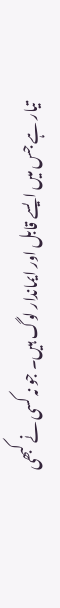تیار ہے جس میں ایسے قابل اور ایماندار لوگ ہیں۔ جو نہ کسی نے کبھی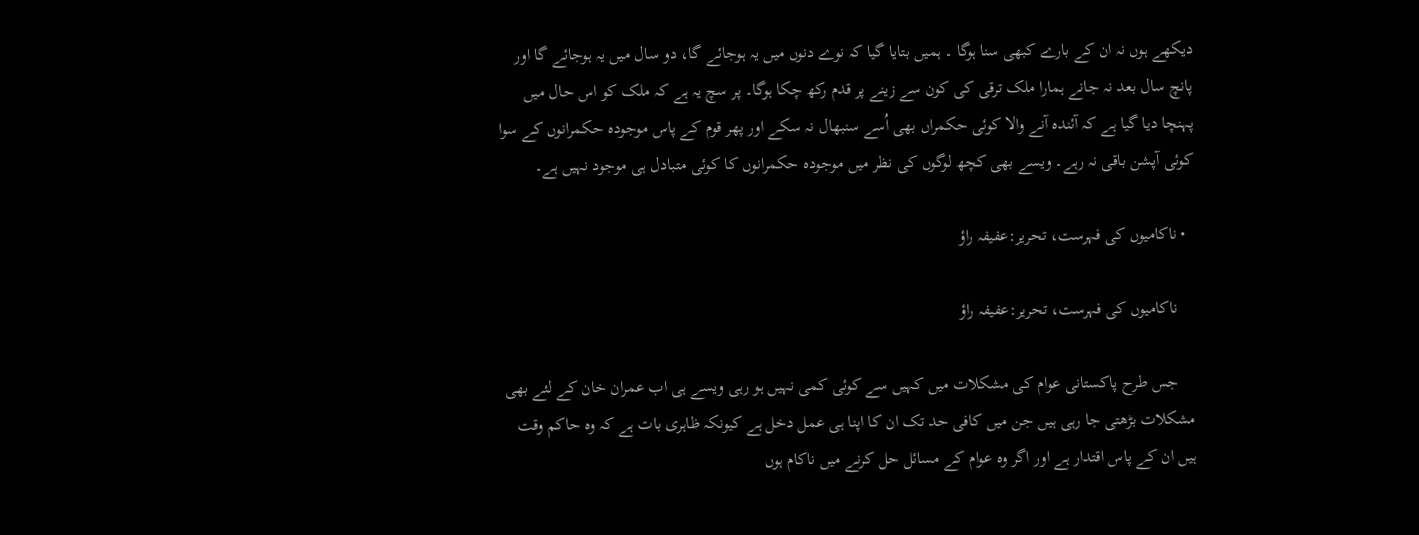دیکھے ہوں نہ ان کے بارے کبھی سنا ہوگا ۔ ہمیں بتایا گیا کہ نوے دنوں میں یہ ہوجائے گا، دو سال میں یہ ہوجائے گا اور پانچ سال بعد نہ جانے ہمارا ملک ترقی کی کون سے زینے پر قدم رکھ چکا ہوگا۔ پر سچ یہ ہے کہ ملک کو اس حال میں پہنچا دیا گیا ہے کہ آئندہ آنے والا کوئی حکمراں بھی اُسے سنبھال نہ سکے اور پھر قوم کے پاس موجودہ حکمرانوں کے سوا کوئی آپشن باقی نہ رہے۔ ویسے بھی کچھ لوگوں کی نظر میں موجودہ حکمرانوں کا کوئی متبادل ہی موجود نہیں ہے۔

  • ناکامیوں کی فہرست، تحریر:عفیفہ راؤ

    ناکامیوں کی فہرست، تحریر:عفیفہ راؤ

    جس طرح پاکستانی عوام کی مشکلات میں کہیں سے کوئی کمی نہیں ہو رہی ویسے ہی اب عمران خان کے لئے بھی مشکلات بڑھتی جا رہی ہیں جن میں کافی حد تک ان کا اپنا ہی عمل دخل ہے کیونکہ ظاہری بات ہے کہ وہ حاکم وقت ہیں ان کے پاس اقتدار ہے اور اگر وہ عوام کے مسائل حل کرنے میں ناکام ہوں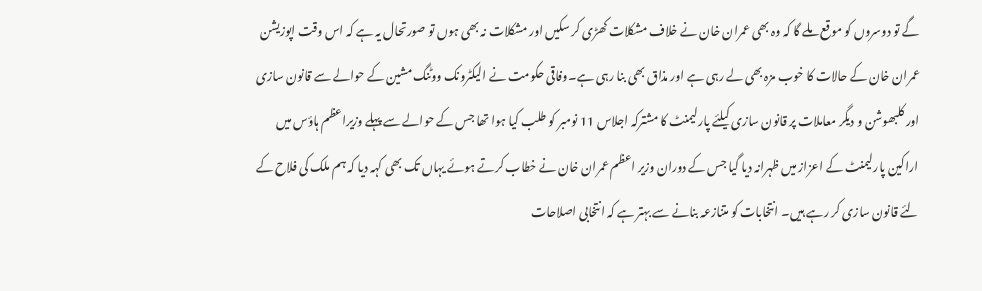گے تو دوسروں کو موقع ملے گا کہ وہ بھی عمران خان نے خلاف مشکلات کھڑی کر سکیں اور مشکلات نہ بھی ہوں تو صورتحال یہ ہے کہ اس وقت اپوزیشن عمران خان کے حالات کا خوب مزہ بھی لے رہی ہے اور مذاق بھی بنا رہی ہے۔وفاقی حکومت نے الیکٹرونک ووٹنگ مشین کے حوالے سے قانون سازی اور کلبھوشن و دیگر معاملات پر قانون سازی کیلئے پارلیمنٹ کا مشترکہ اجلاس 11 نومبر کو طلب کیا ہوا تھا جس کے حوالے سے پہلے وزیراعظم ہاؤس میں اراکین پارلیمنٹ کے اعزاز میں ظہرانہ دیا گیا جس کے دوران وزیر اعظم عمران خان نے خطاب کرتے ہوئے یہاں تک بھی کہہ دیا کہ ہم ملک کی فلاح کے لئے قانون سازی کر رہے ہیں۔ انتخابات کو متنازعہ بنانے سے بہتر ہے کہ انتخابی اصلاحات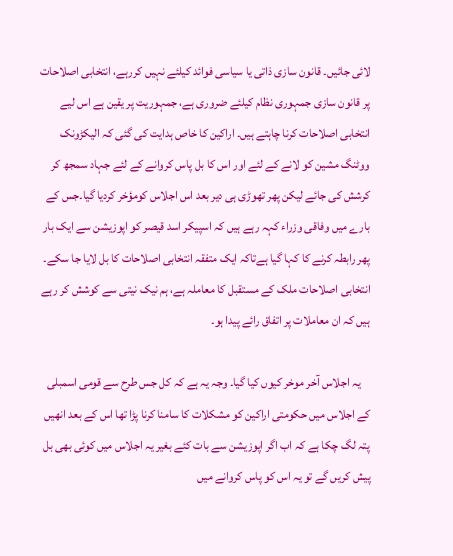لائی جائیں۔ قانون سازی ذاتی یا سیاسی فوائد کیلئے نہیں کررہے، انتخابی اصلاحات پر قانون سازی جمہوری نظام کیلئے ضروری ہے، جمہوریت پر یقین ہے اس لیے انتخابی اصلاحات کرنا چاہتے ہیں۔ اراکین کا خاص ہدایت کی گئی کہ الیکڑونک ووٹنگ مشین کو لانے کے لئے اور اس کا بل پاس کروانے کے لئے جہاد سمجھ کر کرشش کی جائے لیکن پھر تھوڑی ہی دیر بعد اس اجلاس کومؤخر کردیا گیا۔جس کے بارے میں وفاقی وزراء کہہ رہے ہیں کہ اسپیکر اسد قیصر کو اپوزیشن سے ایک بار پھر رابطہ کرنے کا کہا گیا ہےتاکہ ایک متفقہ انتخابی اصلاحات کا بل لایا جا سکے۔ انتخابی اصلاحات ملک کے مستقبل کا معاملہ ہے، ہم نیک نیتی سے کوشش کر رہے ہیں کہ ان معاملات پر اتفاق رائے پیدا ہو۔

    یہ اجلاس آخر موخر کیوں کیا گیا۔ وجہ یہ ہے کہ کل جس طرح سے قومی اسمبلی کے اجلاس میں حکومتی اراکین کو مشکلات کا سامنا کرنا پڑا تھا اس کے بعد انھیں پتہ لگ چکا ہے کہ اب اگر اپوزیشن سے بات کئے بغیر یہ اجلاس میں کوئی بھی بل پیش کریں گے تو یہ اس کو پاس کروانے میں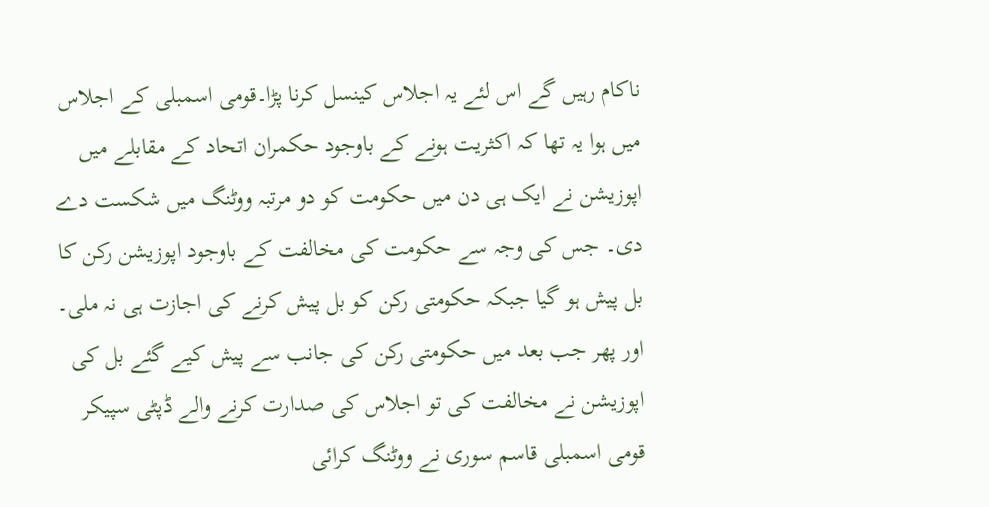ناکام رہیں گے اس لئے یہ اجلاس کینسل کرنا پڑا۔قومی اسمبلی کے اجلاس میں ہوا یہ تھا کہ اکثریت ہونے کے باوجود حکمران اتحاد کے مقابلے میں اپوزیشن نے ایک ہی دن میں حکومت کو دو مرتبہ ووٹنگ میں شکست دے دی۔ جس کی وجہ سے حکومت کی مخالفت کے باوجود اپوزیشن رکن کا بل پیش ہو گیا جبکہ حکومتی رکن کو بل پیش کرنے کی اجازت ہی نہ ملی۔ اور پھر جب بعد میں حکومتی رکن کی جانب سے پیش کیے گئے بل کی اپوزیشن نے مخالفت کی تو اجلاس کی صدارت کرنے والے ڈپٹی سپیکر قومی اسمبلی قاسم سوری نے ووٹنگ کرائی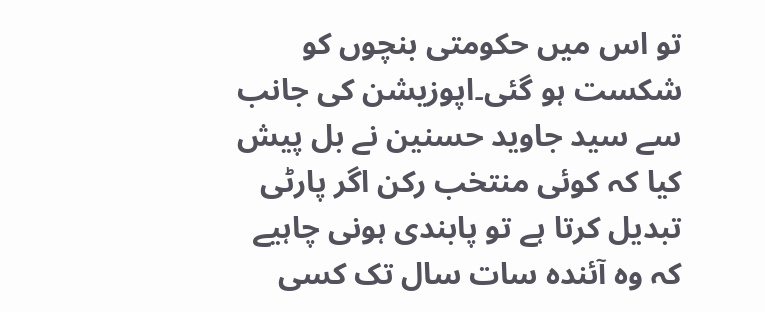تو اس میں حکومتی بنچوں کو شکست ہو گئی۔اپوزیشن کی جانب سے سید جاوید حسنین نے بل پیش کیا کہ کوئی منتخب رکن اگر پارٹی تبدیل کرتا ہے تو پابندی ہونی چاہیے کہ وہ آئندہ سات سال تک کسی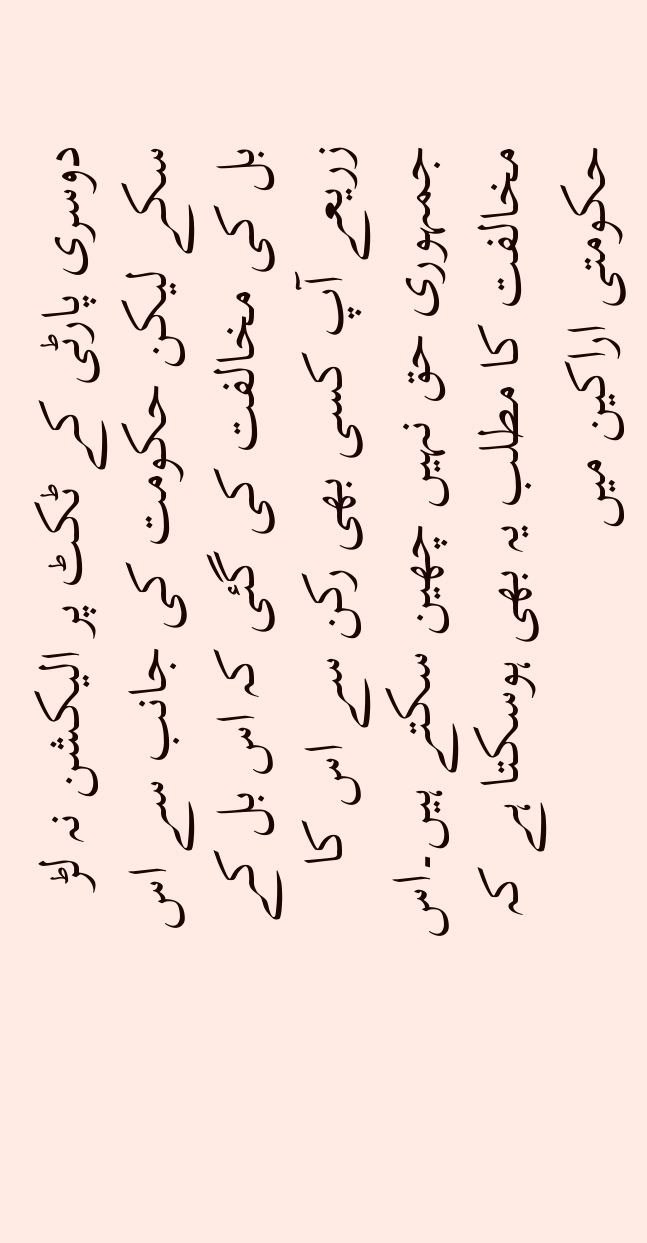دوسری پارٹی کے ٹکٹ پر الیکشن نہ لڑ سکے لیکن حکومت کی جانب سے اس بل کی مخالفت کی گئی کہ اس بل کے زریعے آپ کسی بھی رکن سے اس کا جمہوری حق نہیں چھین سکتے ہیں۔اس مخالفت کا مطلب یہ بھی ہوسکتا ہے کہ حکومتی اراکین میں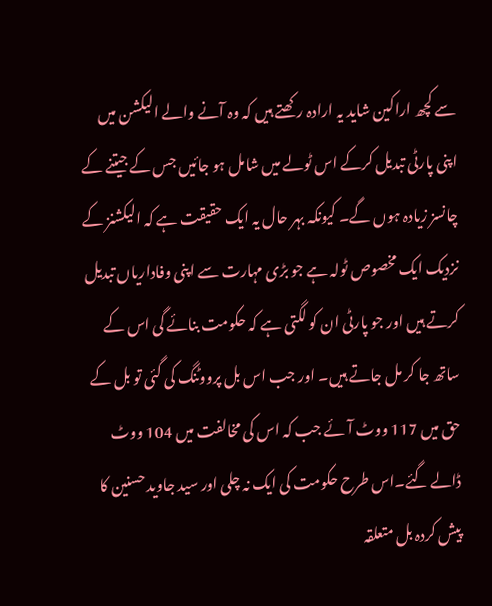سے کچھ اراکین شاید یہ ارادہ رکھتے ہیں کہ وہ آنے والے الیکشن میں اپنی پارٹی تبدیل کرکے اس ٹولے میں شامل ہو جائیں جس کے جیتنے کے چانسز زیادہ ہوں گے۔ کیونکہ بہر حال یہ ایک حقیقت ہے کہ الیکشنز کے نزدیک ایک مخصوص ٹولہ ہے جو بڑی مہارت سے اپنی وفاداریاں تبدیل کرتے ہیں اور جو پارٹی ان کو لگتی ہے کہ حکومت بنائے گی اس کے ساتھ جا کر مل جاتے ہیں۔ اور جب اس بل پرووٹنگ کی گئی تو بل کے حق میں 117 ووٹ آئے جب کہ اس کی مخالفت میں 104 ووٹ ڈالے گئے۔اس طرح حکومت کی ایک نہ چلی اور سید جاوید حسنین کا پیش کردہ بل متعلقہ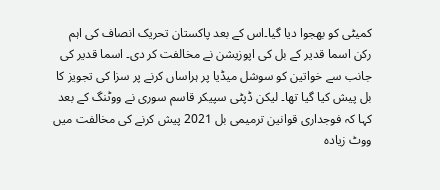کمیٹی کو بھجوا دیا گیا۔اس کے بعد پاکستان تحریک انصاف کی اہم رکن اسما قدیر کے بل کی اپوزیشن نے مخالفت کر دی۔ اسما قدیر کی جانب سے خواتین کو سوشل میڈیا پر ہراساں کرنے پر سزا کی تجویز کا بل پیش کیا گیا تھا۔ لیکن ڈپٹی سپیکر قاسم سوری نے ووٹنگ کے بعد کہا کہ فوجداری قوانین ترمیمی بل 2021 پیش کرنے کی مخالفت میں ووٹ زیادہ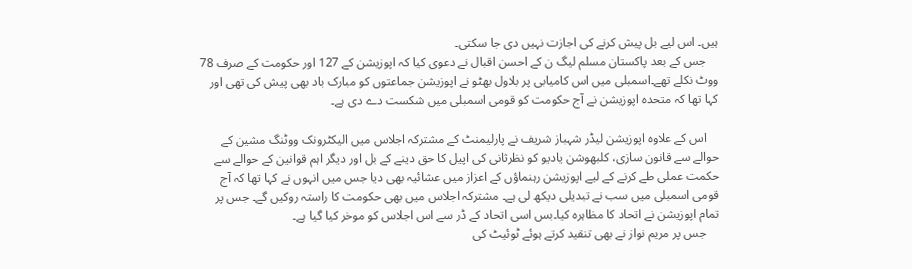ہیں۔ اس لیے بل پیش کرنے کی اجازت نہیں دی جا سکتی۔
    جس کے بعد پاکستان مسلم لیگ ن کے احسن اقبال نے دعوی کیا کہ اپوزیشن کے 127 اور حکومت کے صرف 78 ووٹ نکلے تھے۔اسمبلی میں اس کامیابی پر بلاول بھٹو نے اپوزیشن جماعتوں کو مبارک باد بھی پیش کی تھی اور کہا تھا کہ متحدہ اپوزیشن نے آج حکومت کو قومی اسمبلی میں شکست دے دی ہے۔

    اس کے علاوہ اپوزیشن لیڈر شہباز شریف نے پارلیمنٹ کے مشترکہ اجلاس میں الیکٹرونک ووٹنگ مشین کے حوالے سے قانون سازی، کلبھوشن یادیو کو نظرثانی کی اپیل کا حق دینے کے بل اور دیگر اہم قوانین کے حوالے سے حکمت عملی طے کرنے کے لیے اپوزیشن رہنماؤں کے اعزاز میں عشائیہ بھی دیا جس میں انہوں نے کہا تھا کہ آج قومی اسمبلی میں سب نے تبدیلی دیکھ لی ہے۔ مشترکہ اجلاس میں بھی حکومت کا راستہ روکیں گے۔ جس پر تمام اپوزیشن نے اتحاد کا مظاہرہ کیا۔بس اسی اتحاد کے ڈر سے اس اجلاس کو موخر کیا گیا ہے۔
    جس پر مریم نواز نے بھی تنقید کرتے ہوئے ٹوئیٹ کی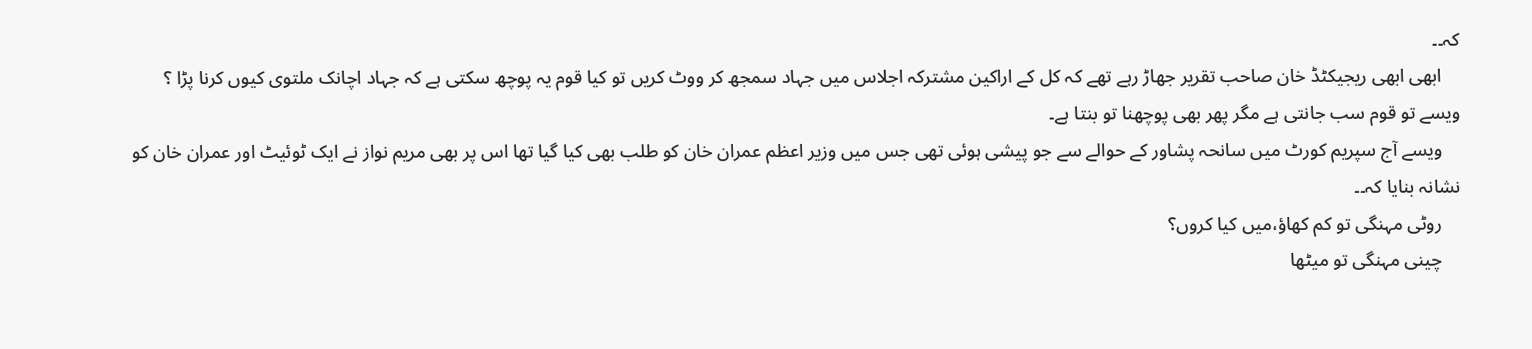کہ۔۔
    ابھی ابھی ریجیکٹڈ خان صاحب تقریر جھاڑ رہے تھے کہ کل کے اراکین مشترکہ اجلاس میں جہاد سمجھ کر ووٹ کریں تو کیا قوم یہ پوچھ سکتی ہے کہ جہاد اچانک ملتوی کیوں کرنا پڑا ؟ ویسے تو قوم سب جانتی ہے مگر پھر بھی پوچھنا تو بنتا ہے۔
    ویسے آج سپریم کورٹ میں سانحہ پشاور کے حوالے سے جو پیشی ہوئی تھی جس میں وزیر اعظم عمران خان کو طلب بھی کیا گیا تھا اس پر بھی مریم نواز نے ایک ٹوئیٹ اور عمران خان کو نشانہ بنایا کہ۔۔
    روٹی مہنگی تو کم کھاؤ،میں کیا کروں؟
    چینی مہنگی تو میٹھا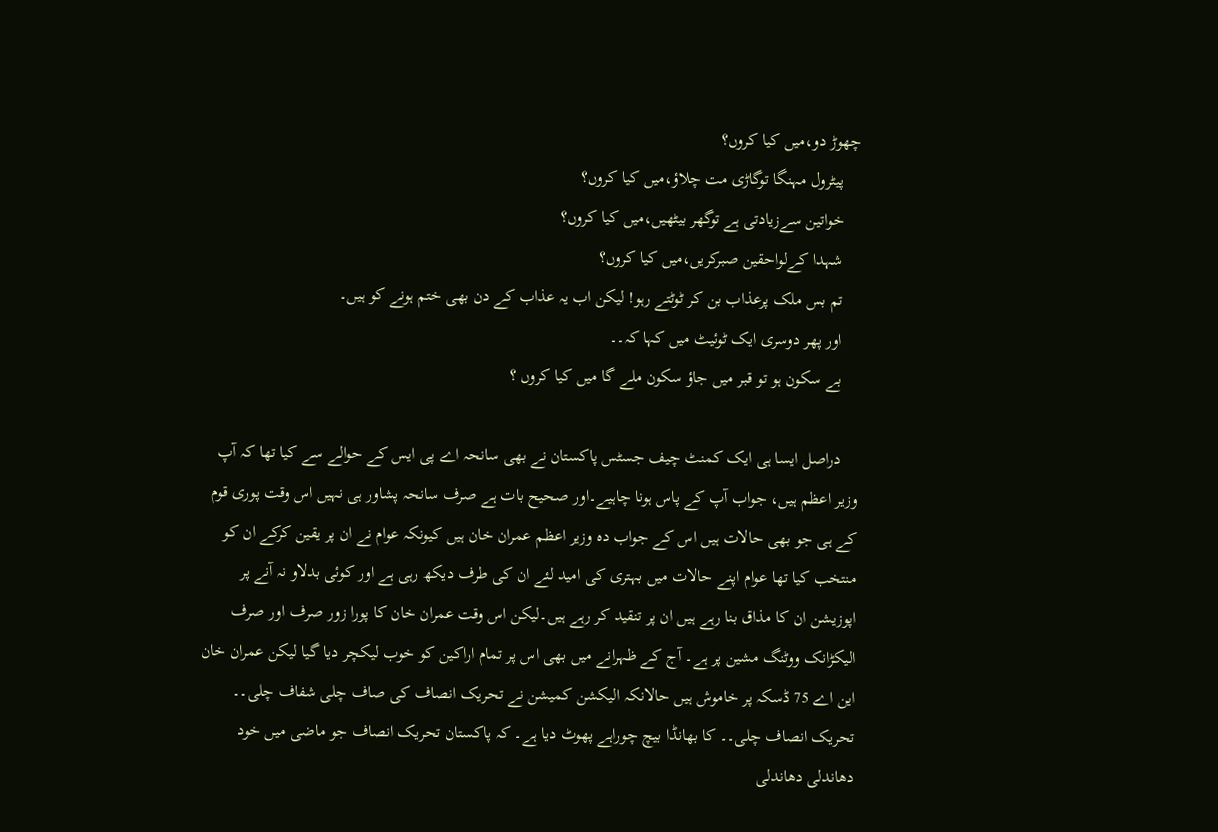چھوڑ دو،میں کیا کروں؟
    پیٹرول مہنگا توگاڑی مت چلاؤ،میں کیا کروں؟
    خواتین سےزیادتی ہے توگھر بیٹھیں،میں کیا کروں؟
    شہدا کےلواحقین صبرکریں،میں کیا کروں؟
    تم بس ملک پرعذاب بن کر ٹوٹتے رہو! لیکن اب یہ عذاب کے دن بھی ختم ہونے کو ہیں۔
    اور پھر دوسری ایک ٹوئیٹ میں کہا کہ۔۔
    بے سکون ہو تو قبر میں جاؤ سکون ملے گا میں کیا کروں ؟

    دراصل ایسا ہی ایک کمنٹ چیف جسٹس پاکستان نے بھی سانحہ اے پی ایس کے حوالے سے کیا تھا کہ آپ وزیر اعظم ہیں، جواب آپ کے پاس ہونا چاہیے۔اور صحیح بات ہے صرف سانحہ پشاور ہی نہیں اس وقت پوری قوم کے ہی جو بھی حالات ہیں اس کے جواب دہ وزیر اعظم عمران خان ہیں کیونکہ عوام نے ان پر یقین کرکے ان کو منتخب کیا تھا عوام اپنے حالات میں بہتری کی امید لئے ان کی طرف دیکھ رہی ہے اور کوئی بدلاو نہ آنے پر اپوزیشن ان کا مذاق بنا رہے ہیں ان پر تنقید کر رہے ہیں۔لیکن اس وقت عمران خان کا پورا زور صرف اور صرف الیکڑانک ووٹنگ مشین پر ہے۔ آج کے ظہرانے میں بھی اس پر تمام اراکین کو خوب لیکچر دیا گیا لیکن عمران خان این اے 75 ڈسکہ پر خاموش ہیں حالانکہ الیکشن کمیشن نے تحریک انصاف کی صاف چلی شفاف چلی۔۔ تحریک انصاف چلی۔۔ کا بھانڈا بیچ چوراہے پھوٹ دیا ہے۔ کہ پاکستان تحریک انصاف جو ماضی میں خود دھاندلی دھاندلی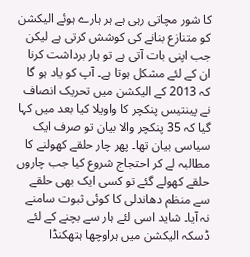کا شور مچاتی رہی ہے ہر ہارے ہوئے الیکشن کو متنازع بنانے کی کوشش کرتی ہے لیکن جب اپنی بات آتی ہے تو ہار برداشت کرنا ان کے لئے مشکل ہوتا ہے۔ آپ کو یاد ہو گا کہ 2013 کے الیکشن میں تحریک انصاف نے پینتیس پنکچر کا واویلا کیا بعد میں کہا گیا کہ 35 پنکچر والا بیان تو صرف ایک سیاسی بیان تھا۔ پھر چار حلقے کھولنے کا مطالبہ لے کر احتجاج شروع کیا جب چاروں حلقے کھولے گئے تو کسی ایک بھی حلقے سے منظم دھاندلی کا کوئی ثبوت سامنے نہ آیا۔ شاید اسی لئے ہار سے بچنے کے لئے ڈسکہ الیکشن میں ہراوچھا ہتھکنڈا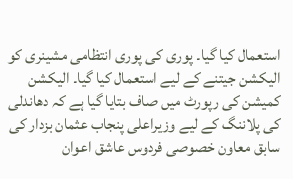استعمال کیا گیا۔ پوری کی پوری انتظامی مشینری کو الیکشن جیتنے کے لیے استعمال کیا گیا۔ الیکشن کمیشن کی رپورٹ میں صاف بتایا گیا ہے کہ دھاندلی کی پلاننگ کے لیے وزیراعلی پنجاب عثمان بزدار کی سابق معاون خصوصی فردوس عاشق اعوان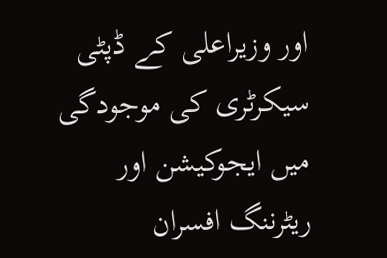اور وزیراعلی کے ڈپٹی سیکرٹری کی موجودگی میں ایجوکیشن اور ریٹرننگ افسران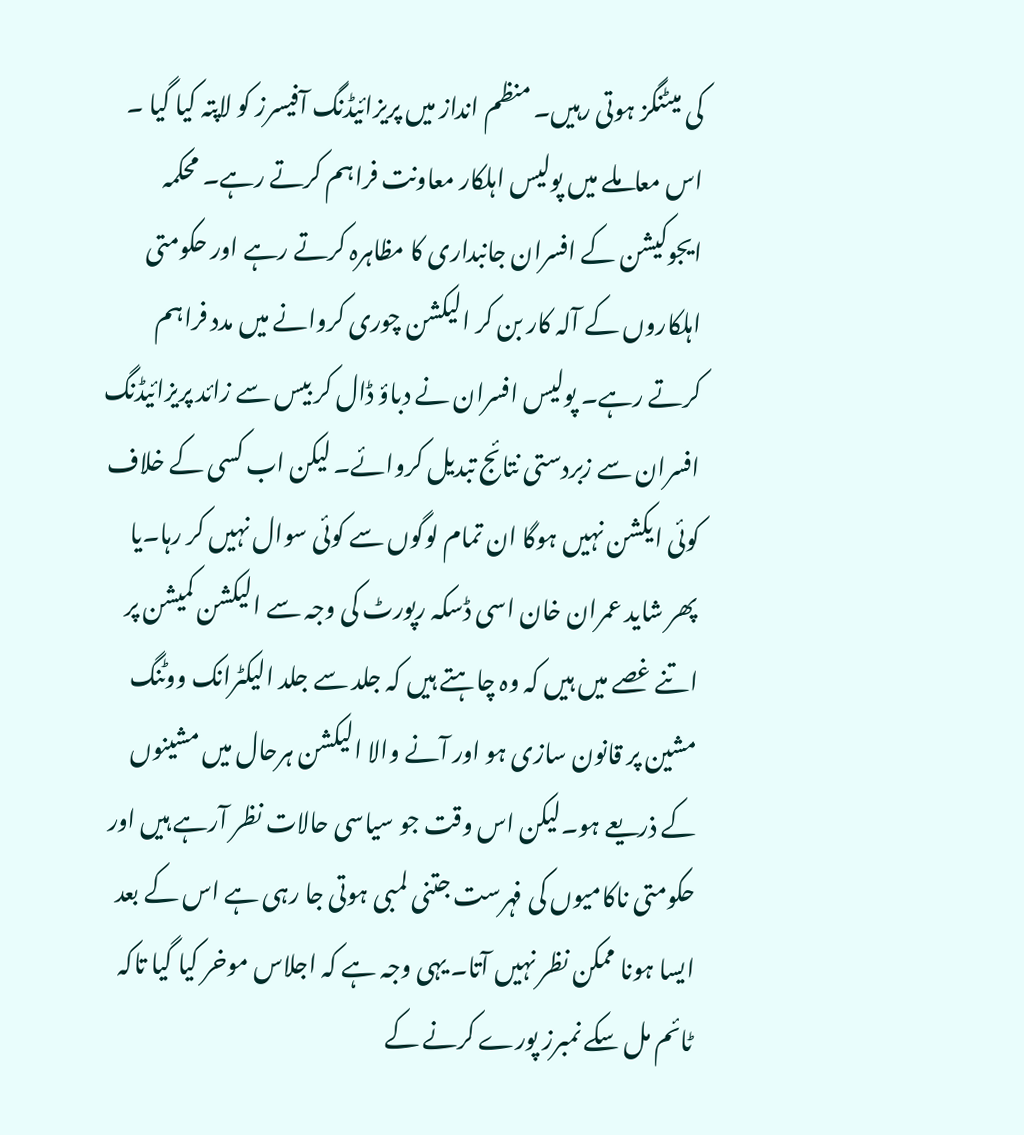کی میٹنگز ہوتی رہیں۔ منظم انداز میں پریزائیڈنگ آفیسرز کو لاپتہ کیا گیا ۔ اس معاملے میں پولیس اہلکار معاونت فراہم کرتے رہے۔ محکمہ ایجوکیشن کے افسران جانبداری کا مظاہرہ کرتے رہے اور حکومتی اہلکاروں کے آلہ کار بن کر الیکشن چوری کروانے میں مدد فراہم کرتے رہے۔ پولیس افسران نے دباؤ ڈال کر بیس سے زائد پریزائیڈنگ افسران سے زبردستی نتائج تبدیل کروائے۔ لیکن اب کسی کے خلاف کوئی ایکشن نہیں ہوگا ان تمام لوگوں سے کوئی سوال نہیں کر رہا۔یا پھر شاید عمران خان اسی ڈسکہ رپورٹ کی وجہ سے الیکشن کمیشن پر اتنے غصے میں ہیں کہ وہ چاہتے ہیں کہ جلد سے جلد الیکٹرانک ووٹنگ مشین پر قانون سازی ہو اور آنے والا الیکشن ہرحال میں مشینوں کے ذریعے ہو۔لیکن اس وقت جو سیاسی حالات نظر آرہے ہیں اور حکومتی ناکامیوں کی فہرست جتنی لمبی ہوتی جا رہی ہے اس کے بعد ایسا ہونا ممکن نظر نہیں آتا۔ یہی وجہ ہے کہ اجلاس موخر کیا گیا تاکہ ٹائم مل سکے نمبرز پورے کرنے کے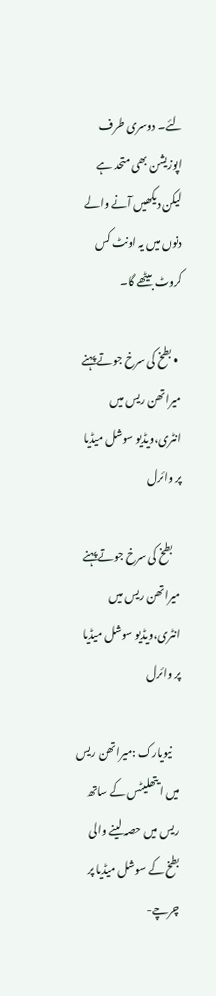لئے۔ دوسری طرف اپوزیشن بھی متحد ہے لیکن دیکھیں آنے والے دنوں میں یہ اونٹ کس کروٹ بیٹھے گا۔

  • بطخ کی سرخ جوتے پہنے میراتھن ریس میں انٹری،ویڈیو سوشل میڈیا پر وائرل

    بطخ کی سرخ جوتے پہنے میراتھن ریس میں انٹری،ویڈیو سوشل میڈیا پر وائرل

    نیویارک :میراتھن ریس میں ایتھلیٹس کے ساتھ ریس میں حصہ لینے والی بطخ کے سوشل میڈیا پر چرچے-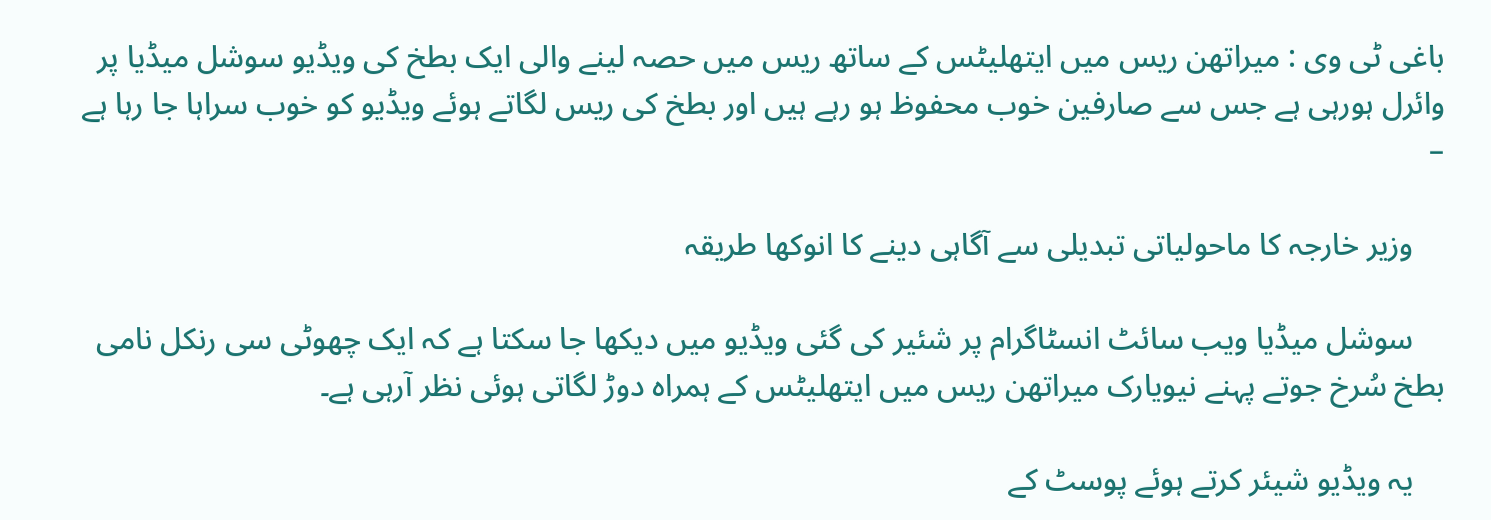باغی ٹی وی : میراتھن ریس میں ایتھلیٹس کے ساتھ ریس میں حصہ لینے والی ایک بطخ کی ویڈیو سوشل میڈیا پر وائرل ہورہی ہے جس سے صارفین خوب محفوظ ہو رہے ہیں اور بطخ کی ریس لگاتے ہوئے ویڈیو کو خوب سراہا جا رہا ہے –

    وزیر خارجہ کا ماحولیاتی تبدیلی سے آگاہی دینے کا انوکھا طریقہ

    سوشل میڈیا ویب سائٹ انسٹاگرام پر شئیر کی گئی ویڈیو میں دیکھا جا سکتا ہے کہ ایک چھوٹی سی رنکل نامی بطخ سُرخ جوتے پہنے نیویارک میراتھن ریس میں ایتھلیٹس کے ہمراہ دوڑ لگاتی ہوئی نظر آرہی ہے۔

    یہ ویڈیو شیئر کرتے ہوئے پوسٹ کے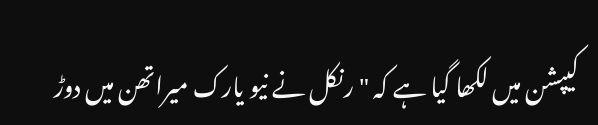کیپشن میں لکھا گیا ہے کہ "رنکل نے نیو یارک میراتھن میں دوڑ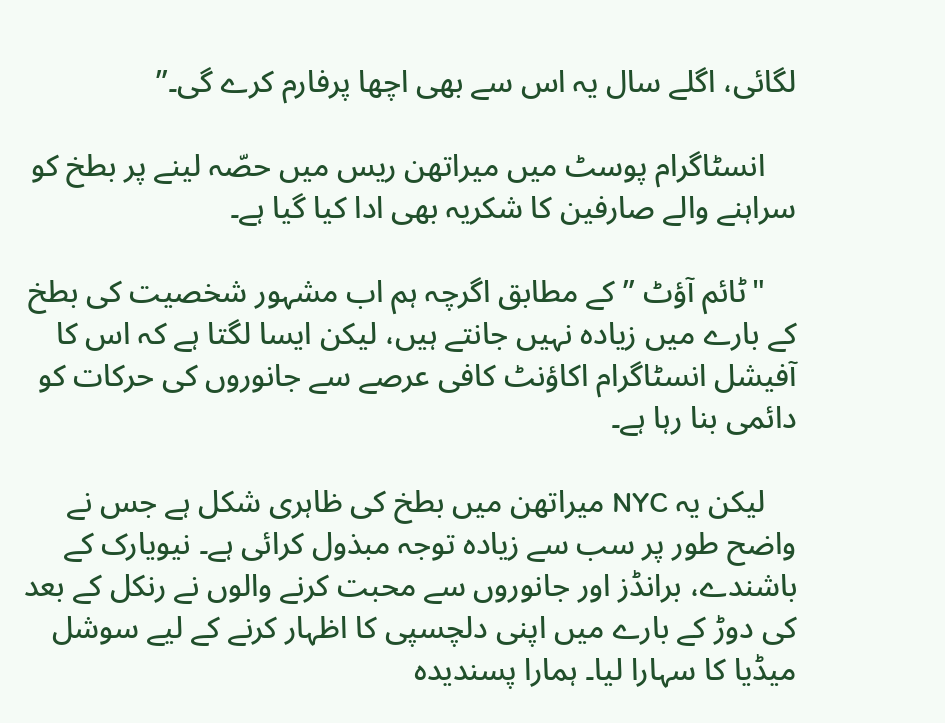لگائی، اگلے سال یہ اس سے بھی اچھا پرفارم کرے گی۔”

    انسٹاگرام پوسٹ میں میراتھن ریس میں حصّہ لینے پر بطخ کو سراہنے والے صارفین کا شکریہ بھی ادا کیا گیا ہے۔

    "ٹائم آؤٹ ” کے مطابق اگرچہ ہم اب مشہور شخصیت کی بطخ کے بارے میں زیادہ نہیں جانتے ہیں، لیکن ایسا لگتا ہے کہ اس کا آفیشل انسٹاگرام اکاؤنٹ کافی عرصے سے جانوروں کی حرکات کو دائمی بنا رہا ہے۔

    لیکن یہ NYC میراتھن میں بطخ کی ظاہری شکل ہے جس نے واضح طور پر سب سے زیادہ توجہ مبذول کرائی ہے۔ نیویارک کے باشندے، برانڈز اور جانوروں سے محبت کرنے والوں نے رنکل کے بعد کی دوڑ کے بارے میں اپنی دلچسپی کا اظہار کرنے کے لیے سوشل میڈیا کا سہارا لیا۔ ہمارا پسندیدہ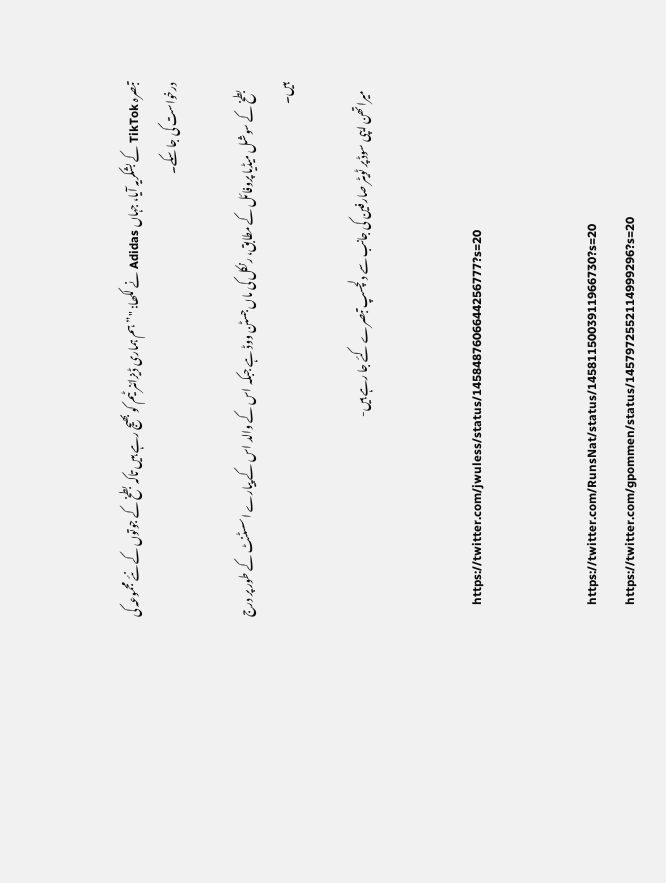تبصرہ TikTok کے بشکریہ آیا، جہاں Adidas نے لکھا: "”ہم ہماری ڈیزائنر ٹیم کو بھیج رہے ہیں تاکہ بطخ کے جوتوں کے نئے مجموعہ کی درخواست کی جا سکے۔

    بطخ کے سوشل میڈیا پروفائل کے مطابق، رنکل کی ماں جسٹن ووڈ ہے جبکہ اس کے والد اس کے پیارے اسسٹنٹ کے طور پر درج ہیں۔

    میراتھن ایپی سوڈ پر ٹویٹر صارفین کی جانب سے دلچسپ تبصرے کئے جا رہے ہیں-


    https://twitter.com/jwuless/status/1458487606644256777?s=20


    https://twitter.com/RunsNat/status/1458115003911966730?s=20
    https://twitter.com/gpommen/status/1457972552114999296?s=20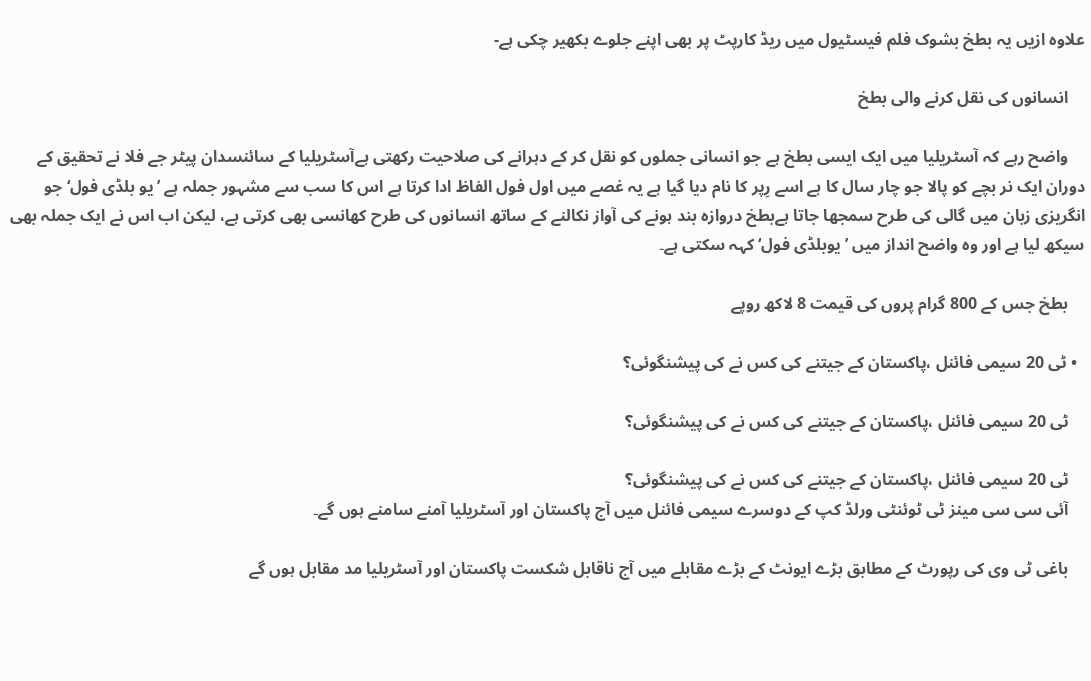علاوہ ازیں یہ بطخ بشوک فلم فیسٹیول میں ریڈ کارپٹ پر بھی اپنے جلوے بکھیر چکی ہے-

    انسانوں کی نقل کرنے والی بطخ

    واضح رہے کہ آسٹریلیا میں ایک ایسی بطخ ہے جو انسانی جملوں کو نقل کر کے دہرانے کی صلاحیت رکھتی ہےآسٹریلیا کے سائنسدان پیٹر جے فلا نے تحقیق کے دوران ایک نر بچے کو پالا جو چار سال کا ہے اسے رِپر کا نام دیا گیا ہے یہ غصے میں اول فول الفاظ ادا کرتا ہے اس کا سب سے مشہور جملہ ہے ’یو بلڈی فول‘ جو انگریزی زبان میں گالی کی طرح سمجھا جاتا ہےبطخ دروازہ بند ہونے کی آواز نکالنے کے ساتھ انسانوں کی طرح کھانسی بھی کرتی ہے، لیکن اب اس نے ایک جملہ بھی سیکھ لیا ہے اور وہ واضح انداز میں ’یوبلڈی فول‘ کہہ سکتی ہے۔

    بطخ جس کے 800 گرام پروں کی قیمت 8 لاکھ روپے

  • ٹی 20 سیمی فائنل ،پاکستان کے جیتنے کی کس نے کی پیشنگوئی؟

    ٹی 20 سیمی فائنل ،پاکستان کے جیتنے کی کس نے کی پیشنگوئی؟

    ٹی 20 سیمی فائنل ،پاکستان کے جیتنے کی کس نے کی پیشنگوئی؟
    آئی سی سی مینز ٹی ٹوئنٹی ورلڈ کپ کے دوسرے سیمی فائنل میں آج پاکستان اور آسٹریلیا آمنے سامنے ہوں گے۔

    باغی ٹی وی کی رپورٹ کے مطابق بڑے ایونٹ کے بڑے مقابلے میں آج ناقابل شکست پاکستان اور آسٹریلیا مد مقابل ہوں گے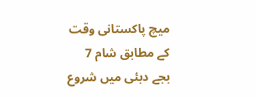میچ پاکستانی وقت کے مطابق شام 7 بجے دبئی میں شروع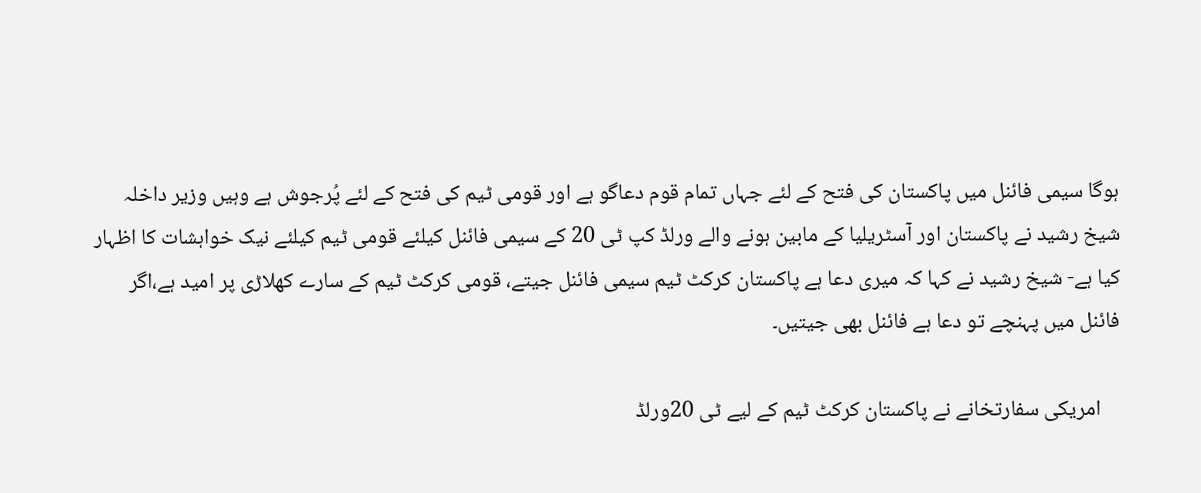ہوگا سیمی فائنل میں پاکستان کی فتح کے لئے جہاں تمام قوم دعاگو ہے اور قومی ٹیم کی فتح کے لئے پُرجوش ہے وہیں وزیر داخلہ شیخ رشید نے پاکستان اور آسٹریلیا کے مابین ہونے والے ورلڈ کپ ٹی 20 کے سیمی فائنل کیلئے قومی ٹیم کیلئے نیک خواہشات کا اظہار کیا ہے- شیخ رشید نے کہا کہ میری دعا ہے پاکستان کرکٹ ٹیم سیمی فائنل جیتے، قومی کرکٹ ٹیم کے سارے کھلاڑی پر امید ہے،اگر فائنل میں پہنچے تو دعا ہے فائنل بھی جیتیں۔

    امریکی سفارتخانے نے پاکستان کرکٹ ٹیم کے لیے ٹی 20ورلڈ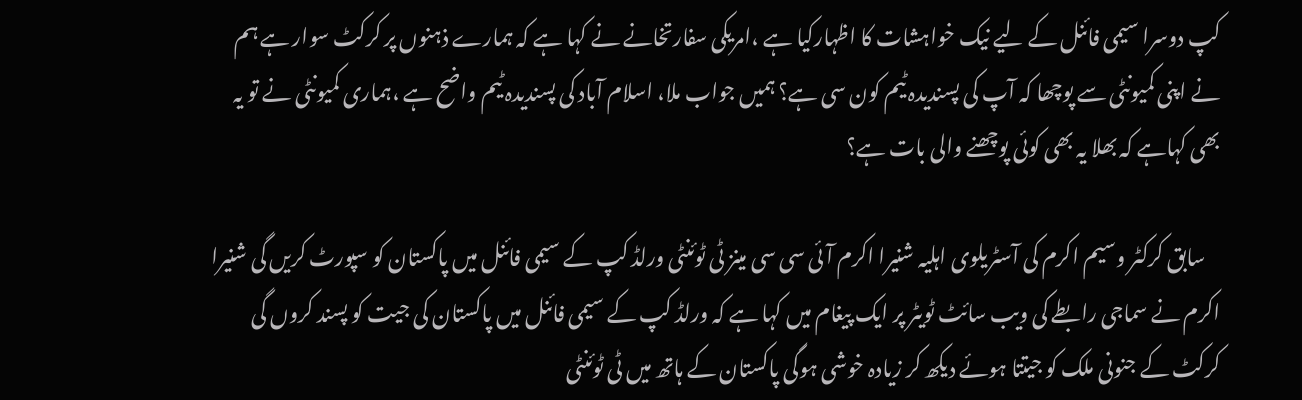کپ دوسرا سیمی فائنل کے لیے نیک خواہشات کا اظہارکیا ہے ،امریکی سفارتخانے نے کہا ہے کہ ہمارے ذہنوں پر کرکٹ سوار ہے ہم نے اپنی کمیونٹی سے پوچھا کہ آپ کی پسندیدہ ٹیم کون سی ہے؟ ہمیں جواب ملا، اسلام آباد کی پسندیدہ ٹیم واضح ہے ،ہماری کمیونٹی نے تو یہ بھی کہاہے کہ بھلا یہ بھی کوئی پوچھنے والی بات ہے؟

    سابق کرکٹر وسیم اکرم کی آسٹریلوی اہلیہ شنیرا اکرم آئی سی سی مینز ٹی ٹوئنٹی ورلڈ کپ کے سیمی فائنل میں پاکستان کو سپورٹ کریں گی شنیرا اکرم نے سماجی رابطے کی ویب سائٹ ٹویٹر پر ایک پیغام میں کہا ہے کہ ورلڈ کپ کے سیمی فائنل میں پاکستان کی جیت کو پسند کروں گی کرکٹ کے جنونی ملک کو جیتتا ہوئے دیکھ کر زیادہ خوشی ہوگی پاکستان کے ہاتھ میں ٹی ٹوئنٹی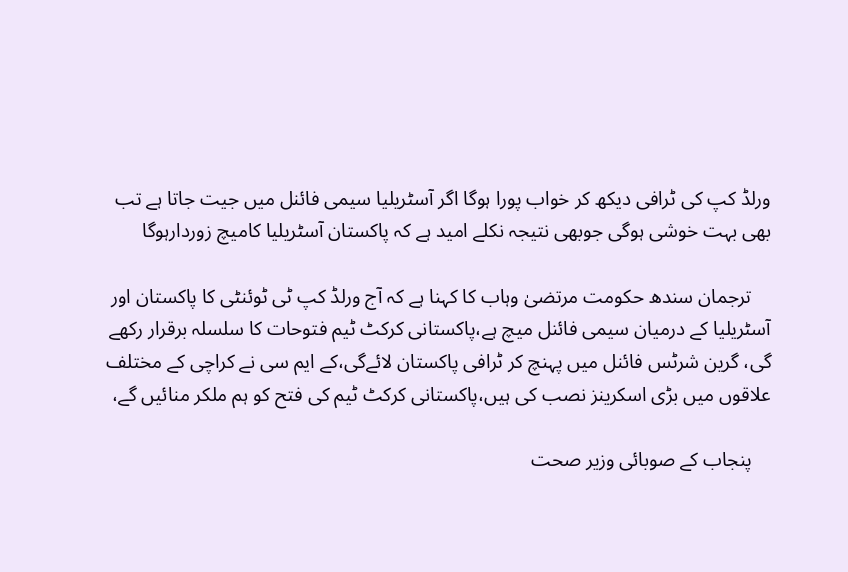ورلڈ کپ کی ٹرافی دیکھ کر خواب پورا ہوگا اگر آسٹریلیا سیمی فائنل میں جیت جاتا ہے تب بھی بہت خوشی ہوگی جوبھی نتیجہ نکلے امید ہے کہ پاکستان آسٹریلیا کامیچ زوردارہوگا

    ترجمان سندھ حکومت مرتضیٰ وہاب کا کہنا ہے کہ آج ورلڈ کپ ٹی ٹوئنٹی کا پاکستان اور آسٹریلیا کے درمیان سیمی فائنل میچ ہے،پاکستانی کرکٹ ٹیم فتوحات کا سلسلہ برقرار رکھے گی، گرین شرٹس فائنل میں پہنچ کر ٹرافی پاکستان لائےگی،کے ایم سی نے کراچی کے مختلف علاقوں میں بڑی اسکرینز نصب کی ہیں،پاکستانی کرکٹ ٹیم کی فتح کو ہم ملکر منائیں گے،

    پنجاب کے صوبائی وزیر صحت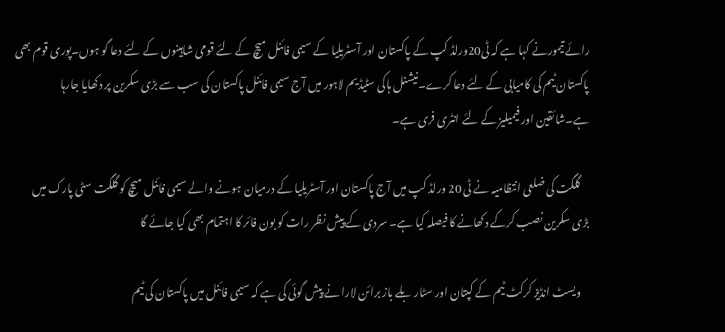رائے تیمورنے کہا ہے کہ ٹی20ورلڈ کپ کے پاکستان اور آسٹریلیا کے سیمی فائنل میچ کے لئے قومی شاہینوں کے لئے دعا گو ہوں۔پوری قوم بھی پاکستان ٹیم کی کامیابی کے لئے دعا کرے۔نیشنل ہاکی سٹیڈیم لاہور میں آج سیمی فائنل پاکستان کی سب سے بڑی سکرین پر دکھایا جارہا ہے۔شائقین اور فیمیلیز کے لئے انٹری فری ہے۔

    گلگت کی ضلعی انتظامیہ نے ٹی 20 ورلڈ کپ میں آج پاکستان اور آسٹریلیا کے درمیان ہونے والے سیمی فائنل میچ کو گلگت سٹی پارک میں بڑی سکرین نصب کرکے دکھانے کا فیصلہ کیا ہے۔ سردی کے پیش نظر رات کو بون فائر کا اہتمام بھی کیا جائے گا

    ویسٹ انڈیز کرکٹ ٹیم کے کپتان اور سٹار بلے باز برائن لارا نے پیش گوئی کی ہے کہ سیمی فائنل میں پاکستان کی ٹیم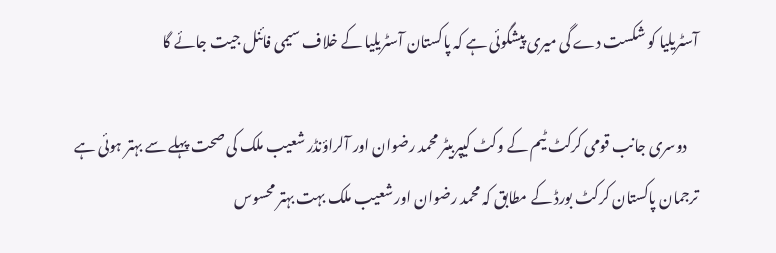آسٹریلیا کو شکست دے گی میری پیشگوئی ہے کہ پاکستان آسٹریلیا کے خلاف سیمی فائنل جیت جائے گا

    دوسری جانب قومی کرکٹ ٹیم کے وکٹ کیپربیٹر محمد رضوان اور آلراؤنڈر شعیب ملک کی صحت پہلے سے بہتر ہوئی ہے ترجمان پاکستان کرکٹ بورڈ کے مطابق کہ محمد رضوان اور شعیب ملک بہت بہتر محسوس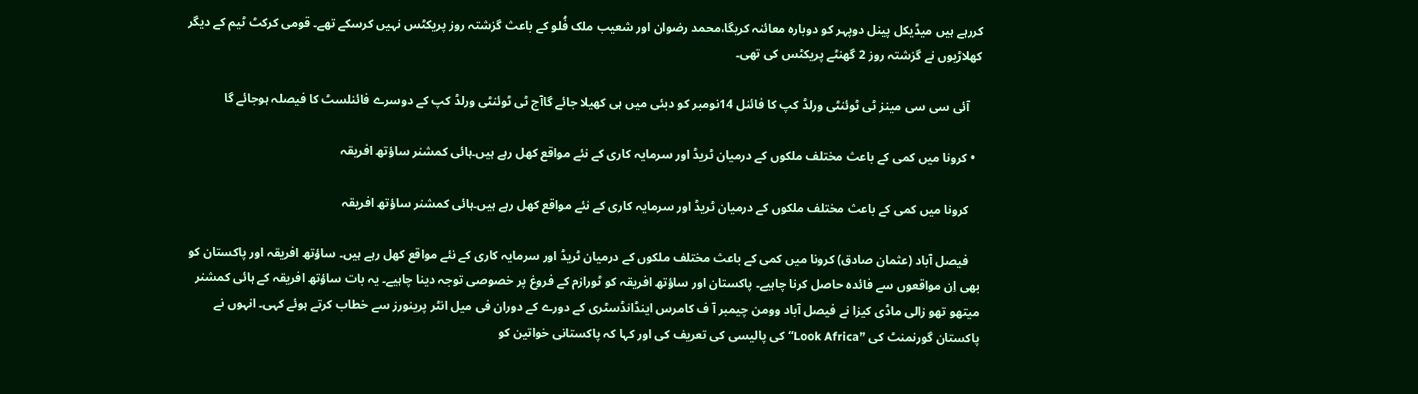کررہے ہیں میڈیکل پینل دوپہر کو دوبارہ معائنہ کریگا،محمد رضوان اور شعیب ملک فُلو کے باعث گزشتہ روز پریکٹس نہیں کرسکے تھے۔ قومی کرکٹ ٹیم کے دیگر کھلاڑیوں نے گزشتہ روز 2 گھنٹے پریکٹس کی تھی۔

    آئی سی سی مینز ٹی ٹوئنٹی ورلڈ کپ کا فائنل 14نومبر کو دبئی میں ہی کھیلا جائے گاآج ٹی ٹوئنٹی ورلڈ کپ کے دوسرے فائنلسٹ کا فیصلہ ہوجائے گا

  • کرونا میں کمی کے باعث مختلف ملکوں کے درمیان ٹریڈ اور سرمایہ کاری کے نئے مواقع کھل رہے ہیں۔ہائی کمشنر ساؤتھ افریقہ

    کرونا میں کمی کے باعث مختلف ملکوں کے درمیان ٹریڈ اور سرمایہ کاری کے نئے مواقع کھل رہے ہیں۔ہائی کمشنر ساؤتھ افریقہ

    فیصل آباد (عثمان صادق) کرونا میں کمی کے باعث مختلف ملکوں کے درمیان ٹریڈ اور سرمایہ کاری کے نئے مواقع کھل رہے ہیں۔ ساؤتھ افریقہ اور پاکستان کو بھی اِن مواقعوں سے فائدہ حاصل کرنا چاہیے۔ پاکستان اور ساؤتھ افریقہ کو ٹورازم کے فروغ پر خصوصی توجہ دینا چاہیے۔ یہ بات ساؤتھ افریقہ کے ہائی کمشنر میتھو تھو زالی ماڈی کیزا نے فیصل آباد وومن چیمبر آ ف کامرس اینڈانڈسٹری کے دورے کے دوران فی میل انٹر پرینورز سے خطاب کرتے ہوئے کہی۔ انہوں نے پاکستان گورنمنٹ کی ”Look Africa“کی پالیسی کی تعریف کی اور کہا کہ پاکستانی خواتین کو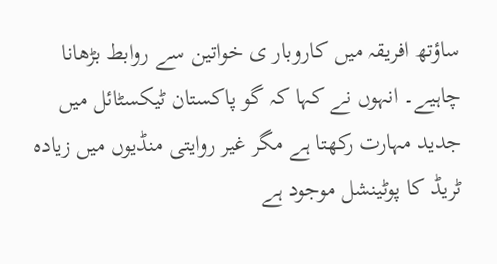ساؤتھ افریقہ میں کاروبار ی خواتین سے روابط بڑھانا چاہیے۔ انہوں نے کہا کہ گو پاکستان ٹیکسٹائل میں جدید مہارت رکھتا ہے مگر غیر روایتی منڈیوں میں زیادہ ٹریڈ کا پوٹینشل موجود ہے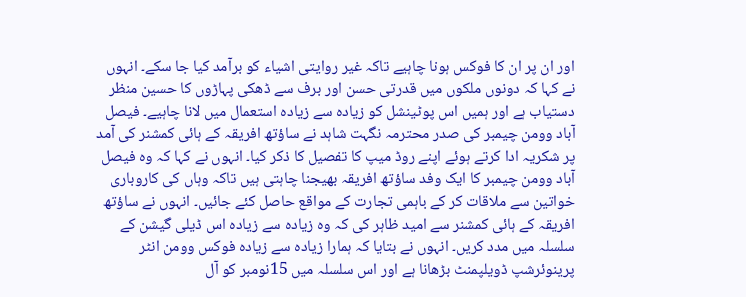اور ان پر ان کا فوکس ہونا چاہیے تاکہ غیر روایتی اشیاء کو برآمد کیا جا سکے۔ انہوں نے کہا کہ دونوں ملکوں میں قدرتی حسن اور برف سے ڈھکی پہاڑوں کا حسین منظر دستیاب ہے اور ہمیں اس پوٹینشل کو زیادہ سے زیادہ استعمال میں لانا چاہیے۔ فیصل آباد وومن چیمبر کی صدر محترمہ نگہت شاہد نے ساؤتھ افریقہ کے ہائی کمشنر کی آمد پر شکریہ ادا کرتے ہوئے اپنے روڈ میپ کا تفصیل کا ذکر کیا۔ انہوں نے کہا کہ وہ فیصل آباد وومن چیمبر کا ایک وفد ساؤتھ افریقہ بھیجنا چاہتی ہیں تاکہ وہاں کی کاروباری خواتین سے ملاقات کر کے باہمی تجارت کے مواقع حاصل کئے جائیں۔ انہوں نے ساؤتھ افریقہ کے ہائی کمشنر سے امید ظاہر کی کہ وہ زیادہ سے زیادہ اس ڈیلی گیشن کے سلسلہ میں مدد کریں۔ انہوں نے بتایا کہ ہمارا زیادہ سے زیادہ فوکس وومن انٹر پرینوئرشپ ڈویلپمنٹ بڑھانا ہے اور اس سلسلہ میں 15نومبر کو آل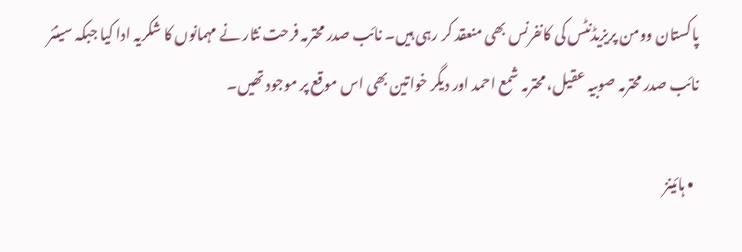پاکستان وومن پریزیڈنٹس کی کانفرنس بھی منعقد کر رہی ہیں۔ نائب صدر محترمہ فرحت نثار نے مہمانوں کا شکریہ ادا کیا جبکہ سینئر نائب صدر محترمہ صوبیہ عقیل، محترمہ شمع احمد اور دیگر خواتین بھی اس موقع پر موجود تھیں۔

  • ہائینز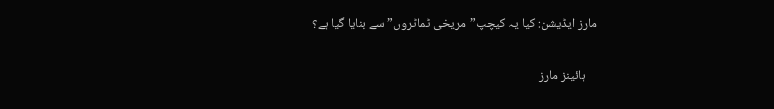مارز ایڈیشن: کیا یہ کیچپ”مریخی ٹماٹروں” سے بنایا گیا ہے؟

    ہائینز مارز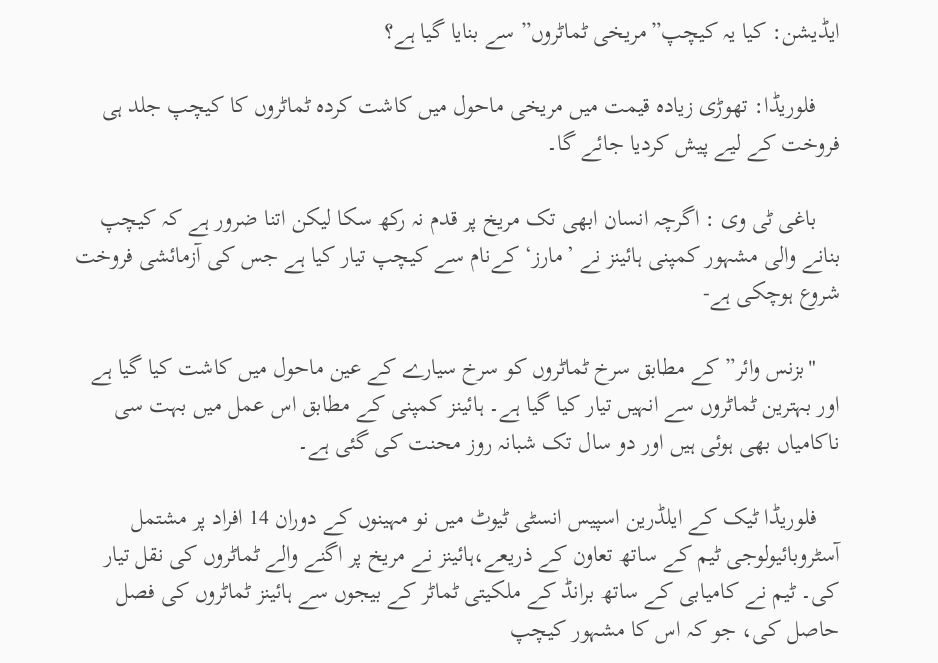ایڈیشن: کیا یہ کیچپ”مریخی ٹماٹروں” سے بنایا گیا ہے؟

    فلوریڈا: تھوڑی زیادہ قیمت میں مریخی ماحول میں کاشت کردہ ٹماٹروں کا کیچپ جلد ہی فروخت کے لیے پیش کردیا جائے گا۔

    باغی ٹی وی : اگرچہ انسان ابھی تک مریخ پر قدم نہ رکھ سکا لیکن اتنا ضرور ہے کہ کیچپ بنانے والی مشہور کمپنی ہائینز نے ’مارز‘ کےنام سے کیچپ تیار کیا ہے جس کی آزمائشی فروخت شروع ہوچکی ہے-

    "بزنس وائر” کے مطابق سرخ ٹماٹروں کو سرخ سیارے کے عین ماحول میں کاشت کیا گیا ہے اور بہترین ٹماٹروں سے انہیں تیار کیا گیا ہے۔ ہائینز کمپنی کے مطابق اس عمل میں بہت سی ناکامیاں بھی ہوئی ہیں اور دو سال تک شبانہ روز محنت کی گئی ہے۔

    فلوریڈا ٹیک کے ایلڈرین اسپیس انسٹی ٹیوٹ میں نو مہینوں کے دوران 14 افراد پر مشتمل آسٹروبائیولوجی ٹیم کے ساتھ تعاون کے ذریعے،ہائینز نے مریخ پر اگنے والے ٹماٹروں کی نقل تیار کی۔ ٹیم نے کامیابی کے ساتھ برانڈ کے ملکیتی ٹماٹر کے بیجوں سے ہائینز ٹماٹروں کی فصل حاصل کی، جو کہ اس کا مشہور کیچپ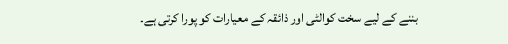بننے کے لیے سخت کوالٹی اور ذائقہ کے معیارات کو پورا کرتی ہے۔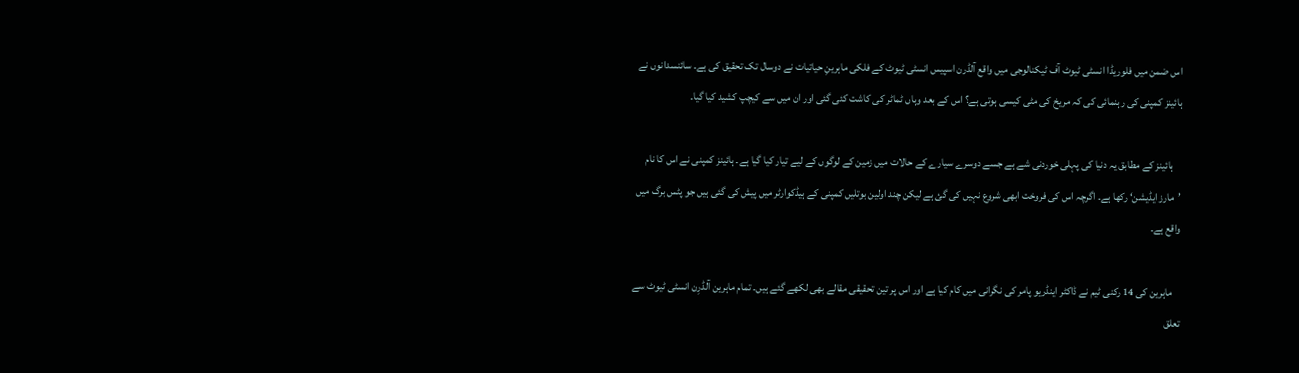اس ضمن میں فلوریڈا انسٹی ٹیوٹ آف ٹیکنالوجی میں واقع آلڈرن اسپیس انسٹی ٹیوٹ کے فلکی ماہرینِ حیاتیات نے دوسال تک تحقیق کی ہے۔ سائنسدانوں نے ہائینز کمپنی کی رہنمائی کی کہ مریخ کی مٹی کیسی ہوتی ہے؟ اس کے بعد وہاں ٹماٹر کی کاشت کئی گئی اور ان میں سے کیچپ کشید کیا گیا۔

    ہائینز کے مطابق یہ دنیا کی پہلی خوردنی شے ہے جسے دوسرے سیارے کے حالات میں زمین کے لوگوں کے لیے تیار کیا گیا ہے۔ ہائینز کمپنی نے اس کا نام ’مارز ایڈیشن‘ رکھا ہے۔ اگرچہ اس کی فروخت ابھی شروع نہیں کی گئ ہے لیکن چند اولین بوتلیں کمپنی کے ہیڈکوارٹر میں پیش کی گئی ہیں جو پٹس برگ میں واقع ہے۔

    ماہرین کی 14 رکنی ٹیم نے ڈاکٹر اینڈریو پامر کی نگرانی میں کام کیا ہے اور اس پر تین تحقیقی مقالے بھی لکھے گئے ہیں۔ تمام ماہرین آلڈرِن انسٹی ٹیوٹ سے تعلق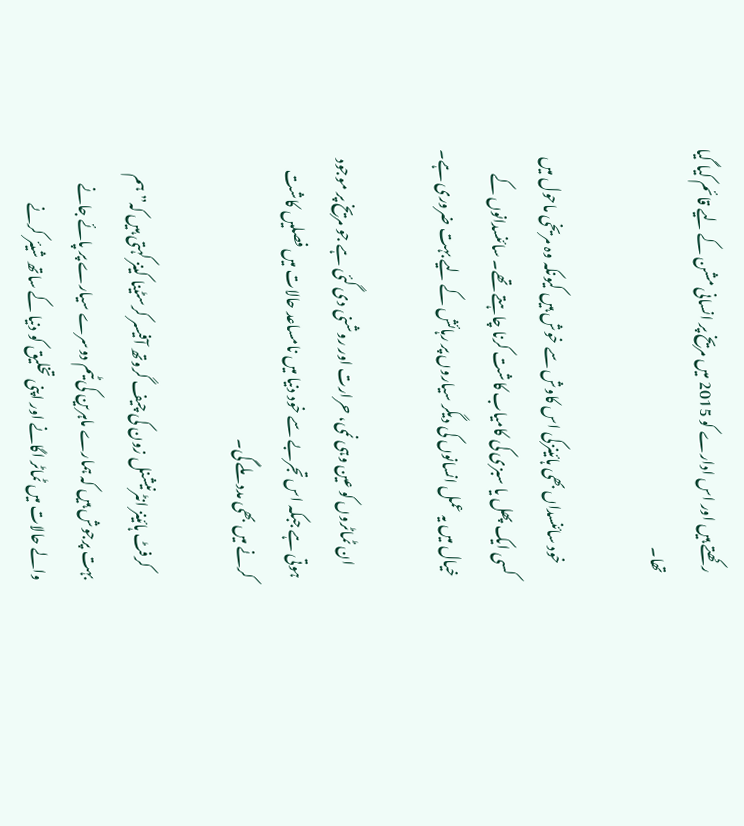رکھتے ہیں اور اس ادارے کو 2015 میں مریخ پر انسانی مشن کے لیے قائم کیا گیا تھا۔

    خود سائنسداں بھی ہائینزکی اس کاوش سے خوش ہیں کیونکہ وہ مریخی ماحول میں کسی ایک پھل یا سبزی کی کامیاب کاشت کرنا چاہتے تھے۔ سائنسدانوں کے خیال میں یہ عمل انسانوں کی دیگر سیاروں پر رہائش کے لیے بہت ضروری ہے۔

    ان ٹماٹروں کو عین وہی نمی، حرارت اور روشنی دی گئی ہے جو مریخ پر موجود ہوتی ہے جبکہ اس تجربے سے خود دنیا میں نامساعد حالات میں فصلیں کاشت کرنے میں بھی مدد ملے گی۔

    کرفٹ ہائینز انٹرنیشنل زون کی چیف گروتھ آفیسر کرسٹینا کینز کہتی ہیں کہ”ہم بہت پرجوش ہیں کہ ہمارے ماہرین کی ٹیم دوسرے سیارے پر پائے جانے والے حالات میں ٹماٹر اگانے اور اپنی تخلیق کو دنیا کے ساتھ شیئر کرنے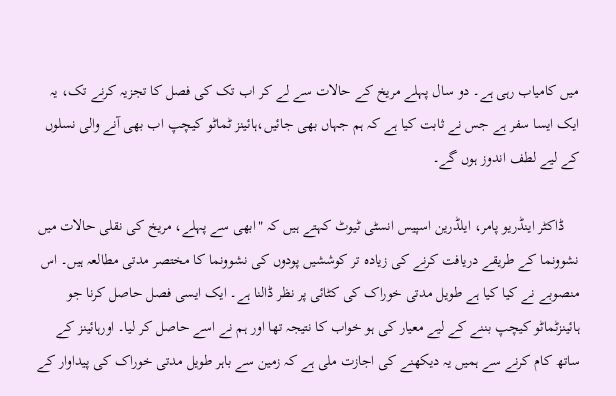میں کامیاب رہی ہے۔ دو سال پہلے مریخ کے حالات سے لے کر اب تک کی فصل کا تجزیہ کرنے تک، یہ ایک ایسا سفر ہے جس نے ثابت کیا ہے کہ ہم جہاں بھی جائیں،ہائینز ٹماٹو کیچپ اب بھی آنے والی نسلوں کے لیے لطف اندوز ہوں گے۔

    ڈاکٹر اینڈریو پامر، ایلڈرین اسپیس انسٹی ٹیوٹ کہتے ہیں کہ "ابھی سے پہلے، مریخ کی نقلی حالات میں نشوونما کے طریقے دریافت کرنے کی زیادہ تر کوششیں پودوں کی نشوونما کا مختصر مدتی مطالعہ ہیں۔ اس منصوبے نے کیا کیا ہے طویل مدتی خوراک کی کٹائی پر نظر ڈالنا ہے۔ ایک ایسی فصل حاصل کرنا جو ہائینزٹماٹو کیچپ بننے کے لیے معیار کی ہو خواب کا نتیجہ تھا اور ہم نے اسے حاصل کر لیا۔ اورہائینز کے ساتھ کام کرنے سے ہمیں یہ دیکھنے کی اجازت ملی ہے کہ زمین سے باہر طویل مدتی خوراک کی پیداوار کے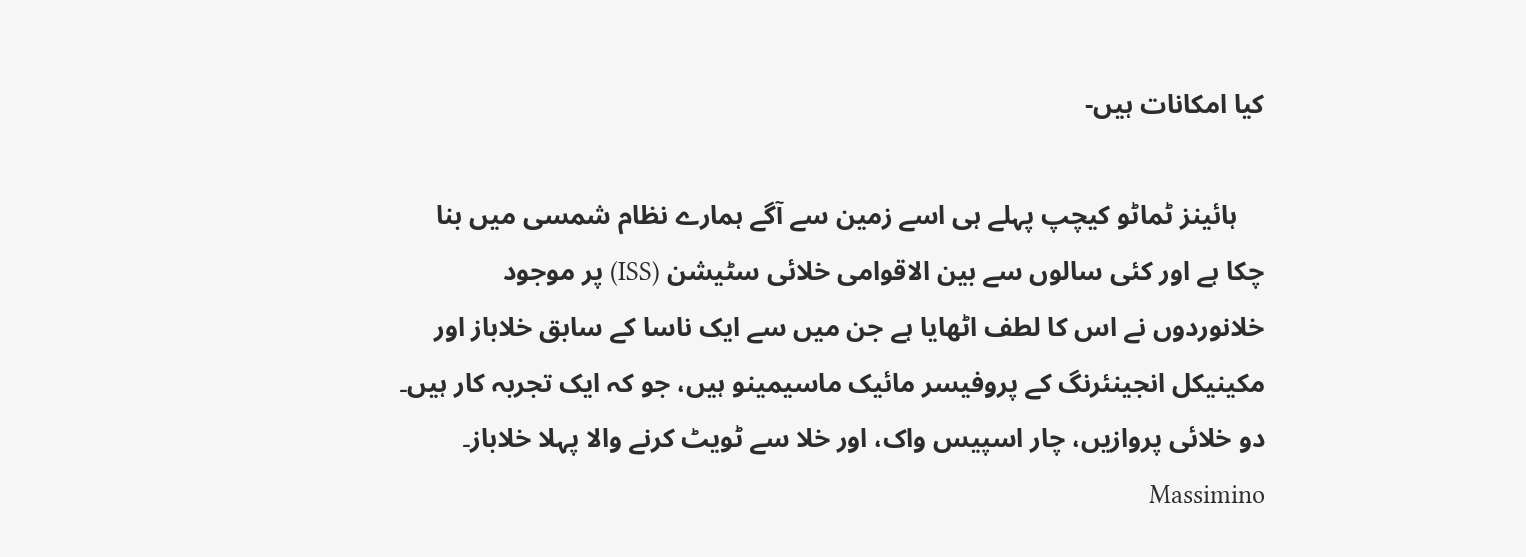کیا امکانات ہیں-

    ہائینز ٹماٹو کیچپ پہلے ہی اسے زمین سے آگے ہمارے نظام شمسی میں بنا چکا ہے اور کئی سالوں سے بین الاقوامی خلائی سٹیشن (ISS) پر موجود خلانوردوں نے اس کا لطف اٹھایا ہے جن میں سے ایک ناسا کے سابق خلاباز اور مکینیکل انجینئرنگ کے پروفیسر مائیک ماسیمینو ہیں، جو کہ ایک تجربہ کار ہیں۔ دو خلائی پروازیں، چار اسپیس واک، اور خلا سے ٹویٹ کرنے والا پہلا خلاباز۔ Massimino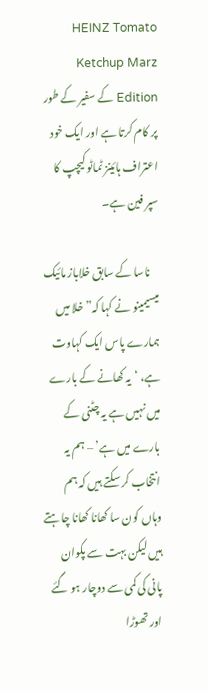HEINZ Tomato Ketchup Marz Edition کے سفیر کے طور پر کام کرتا ہے اور ایک خود اعتراف ہائینز ٹماٹو کیچپ کا سپر فین ہے۔

    ناسا کے سابق خلاباز مائیک میسیمینو نے کہا کہ”خلا میں ہمارے پاس ایک کہاوت ہے، ‘یہ کھانے کے بارے میں نہیں ہے یہ چٹنی کے بارے میں ہے’ – ہم یہ انتخاب کر سکتے ہیں کہ ہم وہاں کون سا کھانا کھانا چاہتے ہیں لیکن بہت سے پکوان پانی کی کمی سے دوچار ہو گئے اور تھوڑا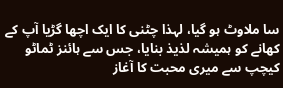سا ملاوٹ ہو گیا، لہذا چٹنی کا ایک اچھا گڑیا آپ کے کھانے کو ہمیشہ لذیذ بنایا، جس سے ہائنز ٹماٹو کیچپ سے میری محبت کا آغاز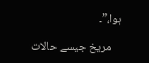ہوا،”۔

    مریخ جیسے حالات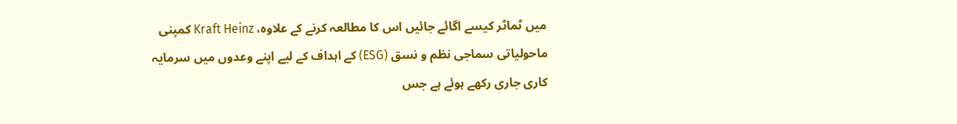میں ٹماٹر کیسے اگائے جائیں اس کا مطالعہ کرنے کے علاوہ، Kraft Heinz کمپنی ماحولیاتی سماجی نظم و نسق (ESG) کے اہداف کے لیے اپنے وعدوں میں سرمایہ کاری جاری رکھے ہوئے ہے جس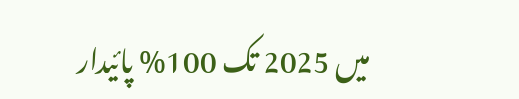میں 2025 تک 100% پائیدار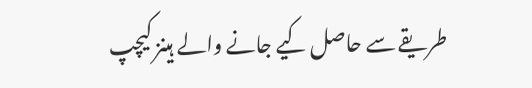طریقے سے حاصل کیے جانے والے ہینز کیچپ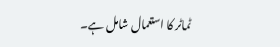ٹماٹر کا استعمال شامل ہے۔